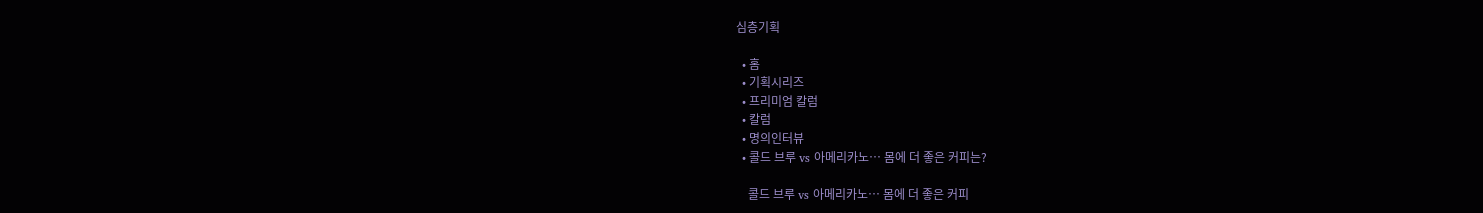심층기획

  • 홈
  • 기획시리즈
  • 프리미엄 칼럼
  • 칼럼
  • 명의인터뷰
  • 콜드 브루 vs 아메리카노… 몸에 더 좋은 커피는?

    콜드 브루 vs 아메리카노… 몸에 더 좋은 커피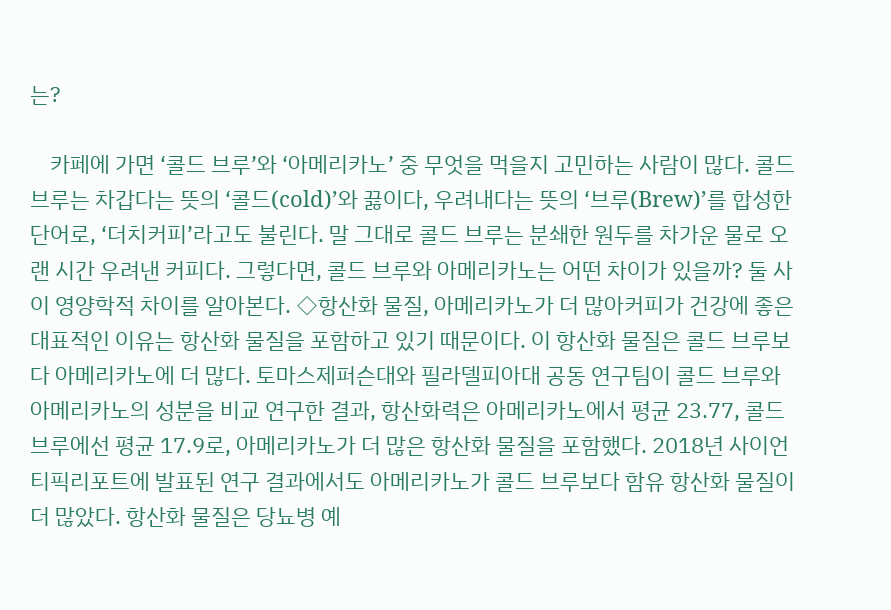는?

    카페에 가면 ‘콜드 브루’와 ‘아메리카노’ 중 무엇을 먹을지 고민하는 사람이 많다. 콜드 브루는 차갑다는 뜻의 ‘콜드(cold)’와 끓이다, 우려내다는 뜻의 ‘브루(Brew)’를 합성한 단어로, ‘더치커피’라고도 불린다. 말 그대로 콜드 브루는 분쇄한 원두를 차가운 물로 오랜 시간 우려낸 커피다. 그렇다면, 콜드 브루와 아메리카노는 어떤 차이가 있을까? 둘 사이 영양학적 차이를 알아본다. ◇항산화 물질, 아메리카노가 더 많아커피가 건강에 좋은 대표적인 이유는 항산화 물질을 포함하고 있기 때문이다. 이 항산화 물질은 콜드 브루보다 아메리카노에 더 많다. 토마스제퍼슨대와 필라델피아대 공동 연구팀이 콜드 브루와 아메리카노의 성분을 비교 연구한 결과, 항산화력은 아메리카노에서 평균 23.77, 콜드 브루에선 평균 17.9로, 아메리카노가 더 많은 항산화 물질을 포함했다. 2018년 사이언티픽리포트에 발표된 연구 결과에서도 아메리카노가 콜드 브루보다 함유 항산화 물질이 더 많았다. 항산화 물질은 당뇨병 예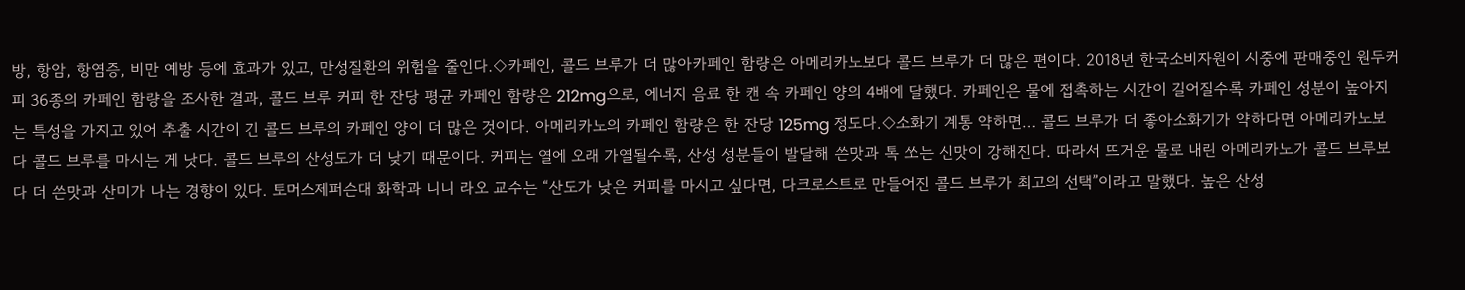방, 항암, 항염증, 비만 예방 등에 효과가 있고, 만성질환의 위험을 줄인다.◇카페인, 콜드 브루가 더 많아카페인 함량은 아메리카노보다 콜드 브루가 더 많은 편이다. 2018년 한국소비자원이 시중에 판매중인 원두커피 36종의 카페인 함량을 조사한 결과, 콜드 브루 커피 한 잔당 평균 카페인 함량은 212mg으로, 에너지 음료 한 캔 속 카페인 양의 4배에 달했다. 카페인은 물에 접촉하는 시간이 길어질수록 카페인 성분이 높아지는 특성을 가지고 있어 추출 시간이 긴 콜드 브루의 카페인 양이 더 많은 것이다. 아메리카노의 카페인 함량은 한 잔당 125mg 정도다.◇소화기 계통 약하면… 콜드 브루가 더 좋아소화기가 약하다면 아메리카노보다 콜드 브루를 마시는 게 낫다. 콜드 브루의 산성도가 더 낮기 때문이다. 커피는 열에 오래 가열될수록, 산성 성분들이 발달해 쓴맛과 톡 쏘는 신맛이 강해진다. 따라서 뜨거운 물로 내린 아메리카노가 콜드 브루보다 더 쓴맛과 산미가 나는 경향이 있다. 토머스제퍼슨대 화학과 니니 라오 교수는 “산도가 낮은 커피를 마시고 싶다면, 다크로스트로 만들어진 콜드 브루가 최고의 선택”이라고 말했다. 높은 산성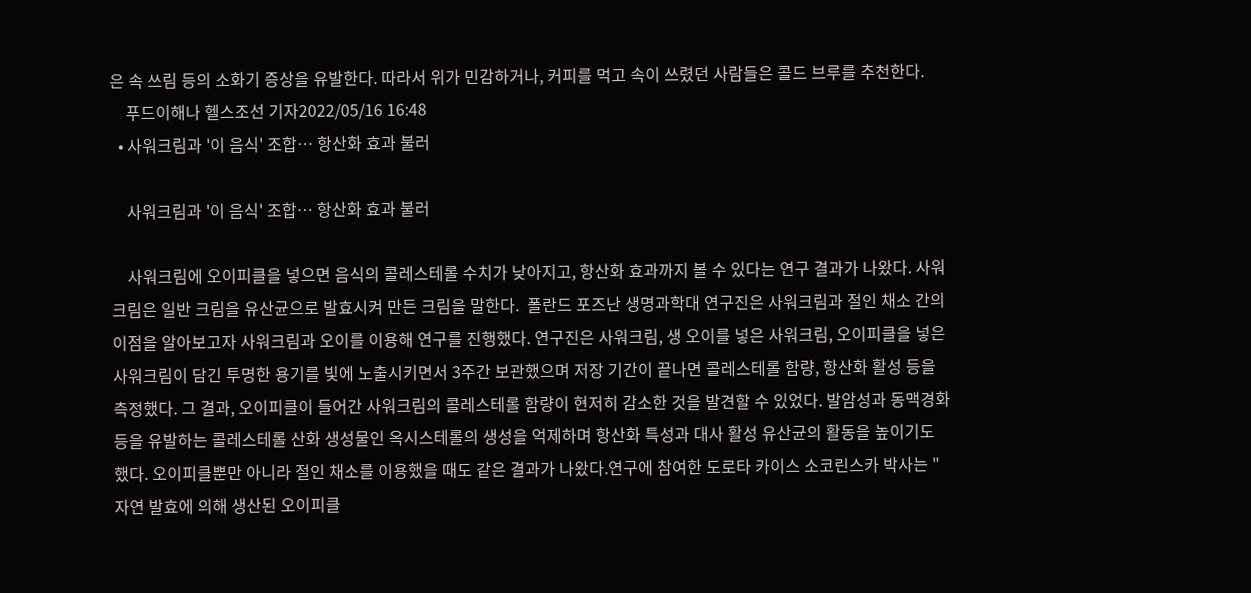은 속 쓰림 등의 소화기 증상을 유발한다. 따라서 위가 민감하거나, 커피를 먹고 속이 쓰렸던 사람들은 콜드 브루를 추천한다.
    푸드이해나 헬스조선 기자2022/05/16 16:48
  • 사워크림과 '이 음식' 조합… 항산화 효과 불러

    사워크림과 '이 음식' 조합… 항산화 효과 불러

    사워크림에 오이피클을 넣으면 음식의 콜레스테롤 수치가 낮아지고, 항산화 효과까지 볼 수 있다는 연구 결과가 나왔다. 사워크림은 일반 크림을 유산균으로 발효시켜 만든 크림을 말한다.  폴란드 포즈난 생명과학대 연구진은 사워크림과 절인 채소 간의 이점을 알아보고자 사워크림과 오이를 이용해 연구를 진행했다. 연구진은 사워크림, 생 오이를 넣은 사워크림, 오이피클을 넣은 사워크림이 담긴 투명한 용기를 빛에 노출시키면서 3주간 보관했으며 저장 기간이 끝나면 콜레스테롤 함량, 항산화 활성 등을 측정했다. 그 결과, 오이피클이 들어간 사워크림의 콜레스테롤 함량이 현저히 감소한 것을 발견할 수 있었다. 발암성과 동맥경화 등을 유발하는 콜레스테롤 산화 생성물인 옥시스테롤의 생성을 억제하며 항산화 특성과 대사 활성 유산균의 활동을 높이기도 했다. 오이피클뿐만 아니라 절인 채소를 이용했을 때도 같은 결과가 나왔다.연구에 참여한 도로타 카이스 소코린스카 박사는 "자연 발효에 의해 생산된 오이피클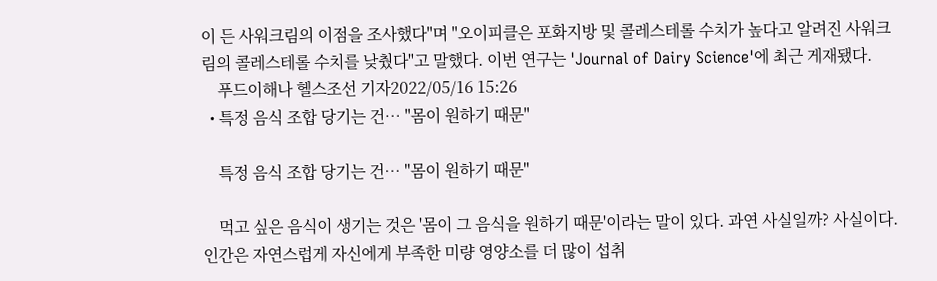이 든 사워크림의 이점을 조사했다"며 "오이피클은 포화지방 및 콜레스테롤 수치가 높다고 알려진 사워크림의 콜레스테롤 수치를 낮췄다"고 말했다. 이번 연구는 'Journal of Dairy Science'에 최근 게재됐다.
    푸드이해나 헬스조선 기자2022/05/16 15:26
  • 특정 음식 조합 당기는 건… "몸이 원하기 때문"

    특정 음식 조합 당기는 건… "몸이 원하기 때문"

    먹고 싶은 음식이 생기는 것은 '몸이 그 음식을 원하기 때문'이라는 말이 있다. 과연 사실일까? 사실이다. 인간은 자연스럽게 자신에게 부족한 미량 영양소를 더 많이 섭취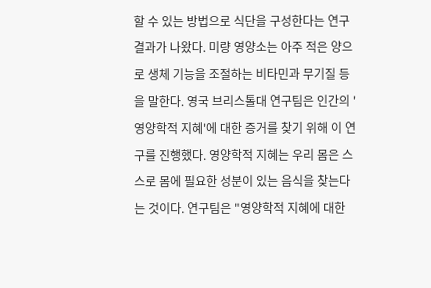할 수 있는 방법으로 식단을 구성한다는 연구결과가 나왔다. 미량 영양소는 아주 적은 양으로 생체 기능을 조절하는 비타민과 무기질 등을 말한다. 영국 브리스톨대 연구팀은 인간의 '영양학적 지혜'에 대한 증거를 찾기 위해 이 연구를 진행했다. 영양학적 지혜는 우리 몸은 스스로 몸에 필요한 성분이 있는 음식을 찾는다는 것이다. 연구팀은 "영양학적 지혜에 대한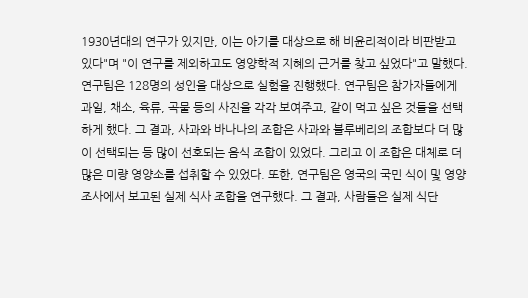1930년대의 연구가 있지만, 이는 아기를 대상으로 해 비윤리적이라 비판받고 있다"며 "이 연구를 제외하고도 영양학적 지혜의 근거를 찾고 싶었다"고 말했다. 연구팀은 128명의 성인을 대상으로 실험을 진행했다. 연구팀은 참가자들에게 과일, 채소, 육류, 곡물 등의 사진을 각각 보여주고, 같이 먹고 싶은 것들을 선택하게 했다. 그 결과, 사과와 바나나의 조합은 사과와 블루베리의 조합보다 더 많이 선택되는 등 많이 선호되는 음식 조합이 있었다. 그리고 이 조합은 대체로 더 많은 미량 영양소를 섭취할 수 있었다. 또한, 연구팀은 영국의 국민 식이 및 영양조사에서 보고된 실제 식사 조합을 연구했다. 그 결과, 사람들은 실제 식단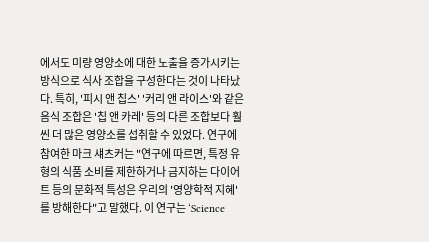에서도 미량 영양소에 대한 노출을 증가시키는 방식으로 식사 조합을 구성한다는 것이 나타났다. 특히, '피시 앤 칩스' '커리 앤 라이스'와 같은 음식 조합은 '칩 앤 카레' 등의 다른 조합보다 훨씬 더 많은 영양소를 섭취할 수 있었다. 연구에 참여한 마크 섀츠커는 "연구에 따르면, 특정 유형의 식품 소비를 제한하거나 금지하는 다이어트 등의 문화적 특성은 우리의 '영양학적 지혜'를 방해한다"고 말했다. 이 연구는 ‘Science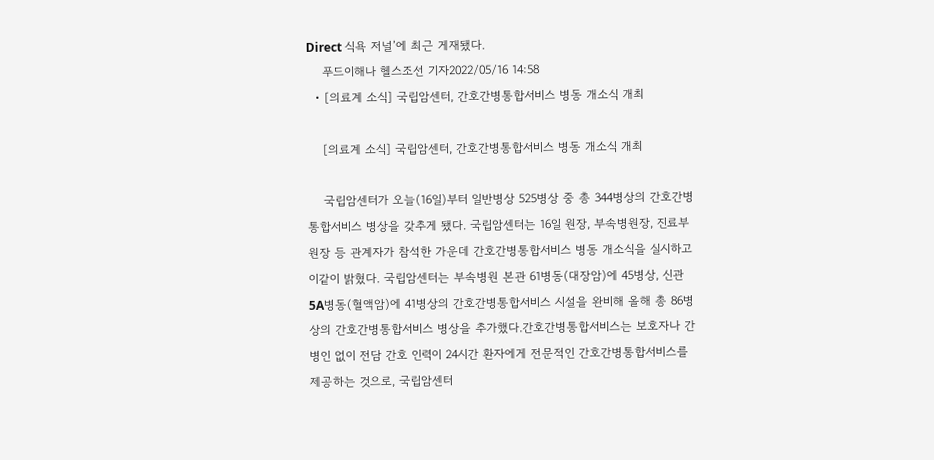Direct 식욕 저널’에 최근 게재됐다.
    푸드이해나 헬스조선 기자2022/05/16 14:58
  • [의료계 소식] 국립암센터, 간호간병통합서비스 병동 개소식 개최

    [의료계 소식] 국립암센터, 간호간병통합서비스 병동 개소식 개최

    국립암센터가 오늘(16일)부터 일반병상 525병상 중 총 344병상의 간호간병통합서비스 병상을 갖추게 됐다. 국립암센터는 16일 원장, 부속병원장, 진료부원장 등 관계자가 참석한 가운데 간호간병통합서비스 병동 개소식을 실시하고 이같이 밝혔다. 국립암센터는 부속병원 본관 61병동(대장암)에 45병상, 신관 5A병동(혈액암)에 41병상의 간호간병통합서비스 시설을 완비해 올해 총 86병상의 간호간병통합서비스 병상을 추가했다.간호간병통합서비스는 보호자나 간병인 없이 전담 간호 인력이 24시간 환자에게 전문적인 간호간병통합서비스를 제공하는 것으로, 국립암센터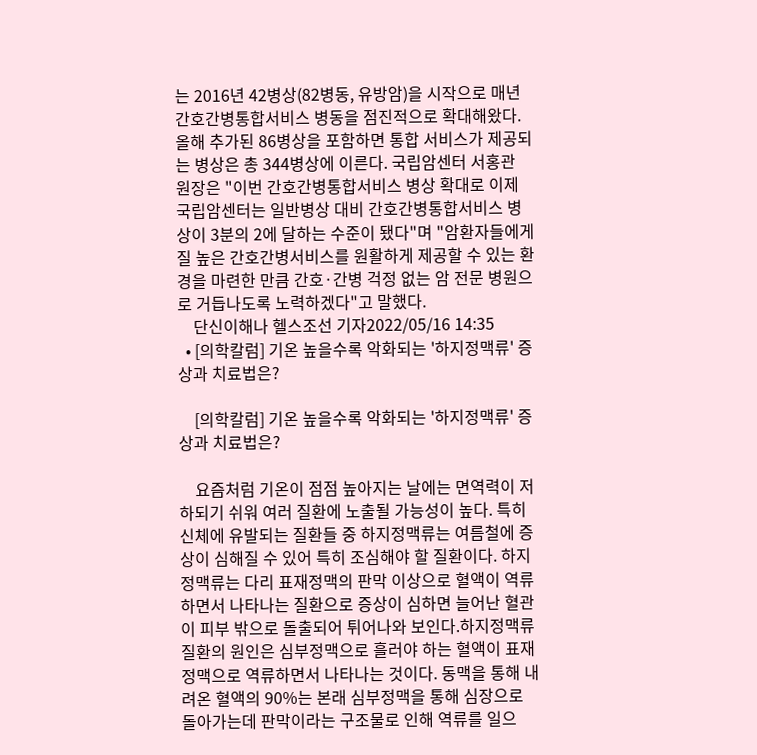는 2016년 42병상(82병동, 유방암)을 시작으로 매년 간호간병통합서비스 병동을 점진적으로 확대해왔다. 올해 추가된 86병상을 포함하면 통합 서비스가 제공되는 병상은 총 344병상에 이른다. 국립암센터 서홍관 원장은 "이번 간호간병통합서비스 병상 확대로 이제 국립암센터는 일반병상 대비 간호간병통합서비스 병상이 3분의 2에 달하는 수준이 됐다"며 "암환자들에게 질 높은 간호간병서비스를 원활하게 제공할 수 있는 환경을 마련한 만큼 간호·간병 걱정 없는 암 전문 병원으로 거듭나도록 노력하겠다"고 말했다.
    단신이해나 헬스조선 기자2022/05/16 14:35
  • [의학칼럼] 기온 높을수록 악화되는 '하지정맥류' 증상과 치료법은?

    [의학칼럼] 기온 높을수록 악화되는 '하지정맥류' 증상과 치료법은?

    요즘처럼 기온이 점점 높아지는 날에는 면역력이 저하되기 쉬워 여러 질환에 노출될 가능성이 높다. 특히 신체에 유발되는 질환들 중 하지정맥류는 여름철에 증상이 심해질 수 있어 특히 조심해야 할 질환이다. 하지정맥류는 다리 표재정맥의 판막 이상으로 혈액이 역류하면서 나타나는 질환으로 증상이 심하면 늘어난 혈관이 피부 밖으로 돌출되어 튀어나와 보인다.하지정맥류 질환의 원인은 심부정맥으로 흘러야 하는 혈액이 표재정맥으로 역류하면서 나타나는 것이다. 동맥을 통해 내려온 혈액의 90%는 본래 심부정맥을 통해 심장으로 돌아가는데 판막이라는 구조물로 인해 역류를 일으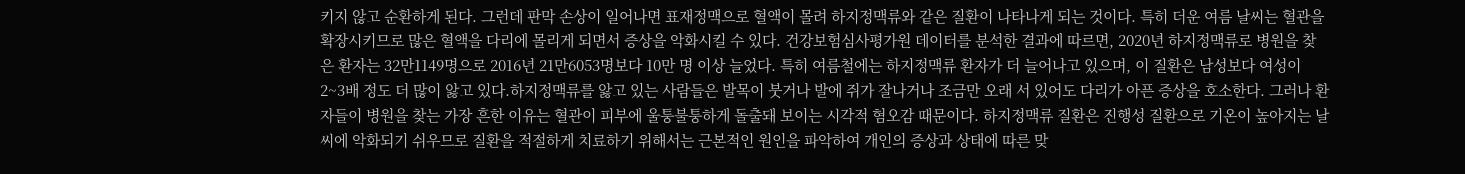키지 않고 순환하게 된다. 그런데 판막 손상이 일어나면 표재정맥으로 혈액이 몰려 하지정맥류와 같은 질환이 나타나게 되는 것이다. 특히 더운 여름 날씨는 혈관을 확장시키므로 많은 혈액을 다리에 몰리게 되면서 증상을 악화시킬 수 있다. 건강보험심사평가원 데이터를 분석한 결과에 따르면, 2020년 하지정맥류로 병원을 찾은 환자는 32만1149명으로 2016년 21만6053명보다 10만 명 이상 늘었다. 특히 여름철에는 하지정맥류 환자가 더 늘어나고 있으며, 이 질환은 남성보다 여성이 2~3배 정도 더 많이 앓고 있다.하지정맥류를 앓고 있는 사람들은 발목이 붓거나 발에 쥐가 잘나거나 조금만 오래 서 있어도 다리가 아픈 증상을 호소한다. 그러나 환자들이 병원을 찾는 가장 흔한 이유는 혈관이 피부에 울퉁불퉁하게 돌출돼 보이는 시각적 혐오감 때문이다. 하지정맥류 질환은 진행성 질환으로 기온이 높아지는 날씨에 악화되기 쉬우므로 질환을 적절하게 치료하기 위해서는 근본적인 원인을 파악하여 개인의 증상과 상태에 따른 맞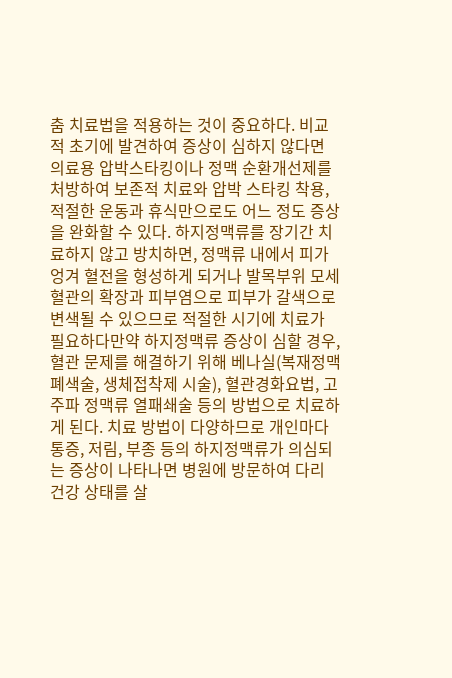춤 치료법을 적용하는 것이 중요하다. 비교적 초기에 발견하여 증상이 심하지 않다면 의료용 압박스타킹이나 정맥 순환개선제를 처방하여 보존적 치료와 압박 스타킹 착용, 적절한 운동과 휴식만으로도 어느 정도 증상을 완화할 수 있다. 하지정맥류를 장기간 치료하지 않고 방치하면, 정맥류 내에서 피가 엉겨 혈전을 형성하게 되거나 발목부위 모세혈관의 확장과 피부염으로 피부가 갈색으로 변색될 수 있으므로 적절한 시기에 치료가 필요하다만약 하지정맥류 증상이 심할 경우, 혈관 문제를 해결하기 위해 베나실(복재정맥폐색술, 생체접착제 시술), 혈관경화요법, 고주파 정맥류 열패쇄술 등의 방법으로 치료하게 된다. 치료 방법이 다양하므로 개인마다 통증, 저림, 부종 등의 하지정맥류가 의심되는 증상이 나타나면 병원에 방문하여 다리 건강 상태를 살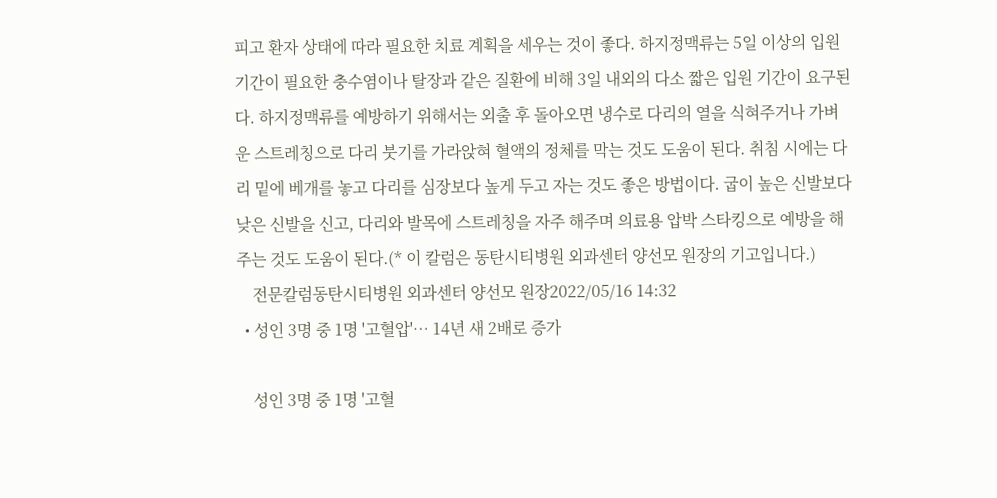피고 환자 상태에 따라 필요한 치료 계획을 세우는 것이 좋다. 하지정맥류는 5일 이상의 입원 기간이 필요한 충수염이나 탈장과 같은 질환에 비해 3일 내외의 다소 짧은 입원 기간이 요구된다. 하지정맥류를 예방하기 위해서는 외출 후 돌아오면 냉수로 다리의 열을 식혀주거나 가벼운 스트레칭으로 다리 붓기를 가라앉혀 혈액의 정체를 막는 것도 도움이 된다. 취침 시에는 다리 밑에 베개를 놓고 다리를 심장보다 높게 두고 자는 것도 좋은 방법이다. 굽이 높은 신발보다 낮은 신발을 신고, 다리와 발목에 스트레칭을 자주 해주며 의료용 압박 스타킹으로 예방을 해주는 것도 도움이 된다.(* 이 칼럼은 동탄시티병원 외과센터 양선모 원장의 기고입니다.)
    전문칼럼동탄시티병원 외과센터 양선모 원장2022/05/16 14:32
  • 성인 3명 중 1명 '고혈압'… 14년 새 2배로 증가

    성인 3명 중 1명 '고혈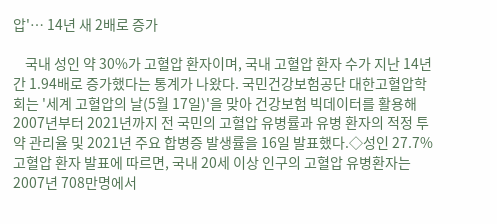압'… 14년 새 2배로 증가

    국내 성인 약 30%가 고혈압 환자이며, 국내 고혈압 환자 수가 지난 14년간 1.94배로 증가했다는 통계가 나왔다. 국민건강보험공단 대한고혈압학회는 '세계 고혈압의 날(5월 17일)'을 맞아 건강보험 빅데이터를 활용해 2007년부터 2021년까지 전 국민의 고혈압 유병률과 유병 환자의 적정 투약 관리율 및 2021년 주요 합병증 발생률을 16일 발표했다.◇성인 27.7% 고혈압 환자 발표에 따르면, 국내 20세 이상 인구의 고혈압 유병환자는 2007년 708만명에서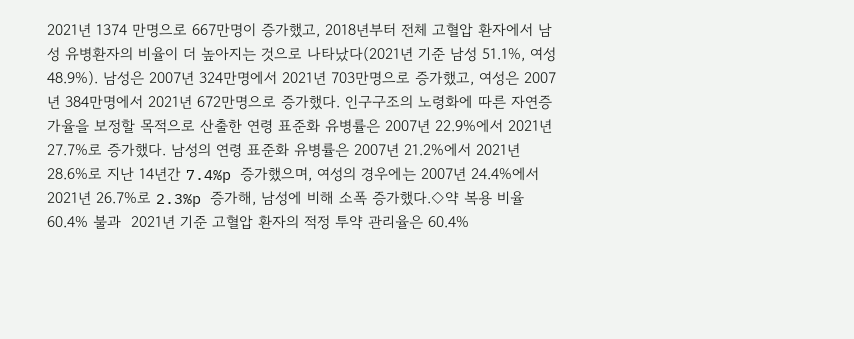2021년 1374 만명으로 667만명이 증가했고, 2018년부터 전체 고혈압 환자에서 남성 유병환자의 비율이 더 높아지는 것으로 나타났다(2021년 기준 남성 51.1%, 여성 48.9%). 남성은 2007년 324만명에서 2021년 703만명으로 증가했고, 여성은 2007년 384만명에서 2021년 672만명으로 증가했다. 인구구조의 노령화에 따른 자연증가율을 보정할 목적으로 산출한 연령 표준화 유병률은 2007년 22.9%에서 2021년 27.7%로 증가했다. 남성의 연령 표준화 유병률은 2007년 21.2%에서 2021년 28.6%로 지난 14년간 7.4%p 증가했으며, 여성의 경우에는 2007년 24.4%에서 2021년 26.7%로 2.3%p 증가해, 남성에 비해 소폭 증가했다.◇약 복용 비율 60.4% 불과  2021년 기준 고혈압 환자의 적정 투약 관리율은 60.4%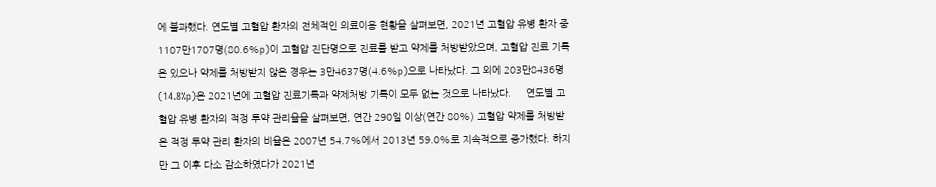에 불과했다. 연도별 고혈압 환자의 전체적인 의료이용 현황을 살펴보면, 2021년 고혈압 유병 환자 중 1107만1707명(80.6%p)이 고혈압 진단명으로 진료를 받고 약제를 처방받았으며, 고혈압 진료 기록은 있으나 약제를 처방받지 않은 경우는 3만4637명(4.6%p)으로 나타났다. 그 외에 203만8436명(14.8%p)은 2021년에 고혈압 진료기록과 약제처방 기록이 모두 없는 것으로 나타났다.     연도별 고혈압 유병 환자의 적정 투약 관리율을 살펴보면, 연간 290일 이상(연간 80%) 고혈압 약제를 처방받은 적정 투약 관리 환자의 비율은 2007년 54.7%에서 2013년 59.0%로 지속적으로 증가했다. 하지만 그 이후 다소 감소하였다가 2021년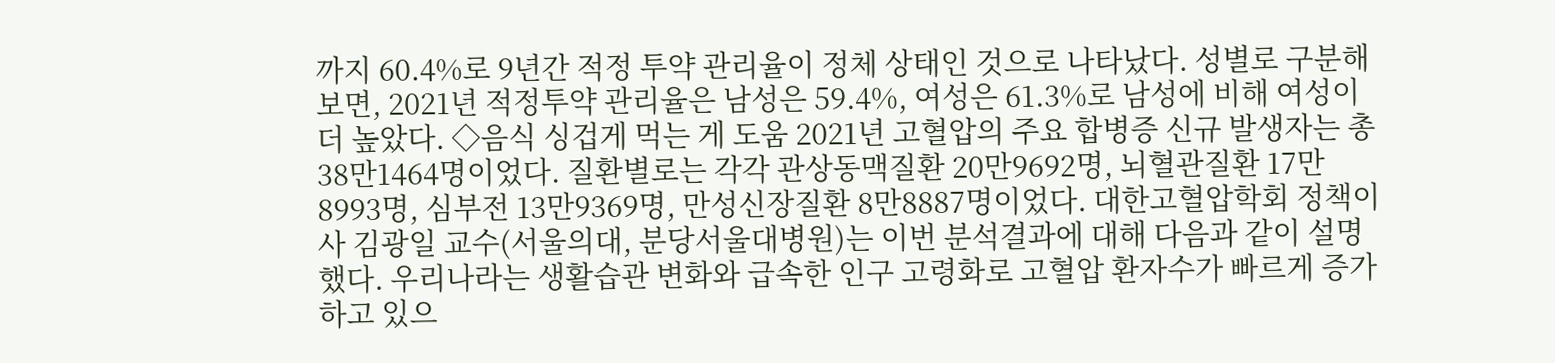까지 60.4%로 9년간 적정 투약 관리율이 정체 상태인 것으로 나타났다. 성별로 구분해보면, 2021년 적정투약 관리율은 남성은 59.4%, 여성은 61.3%로 남성에 비해 여성이 더 높았다. ◇음식 싱겁게 먹는 게 도움 2021년 고혈압의 주요 합병증 신규 발생자는 총 38만1464명이었다. 질환별로는 각각 관상동맥질환 20만9692명, 뇌혈관질환 17만8993명, 심부전 13만9369명, 만성신장질환 8만8887명이었다. 대한고혈압학회 정책이사 김광일 교수(서울의대, 분당서울대병원)는 이번 분석결과에 대해 다음과 같이 설명했다. 우리나라는 생활습관 변화와 급속한 인구 고령화로 고혈압 환자수가 빠르게 증가하고 있으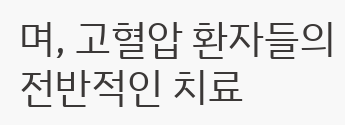며, 고혈압 환자들의 전반적인 치료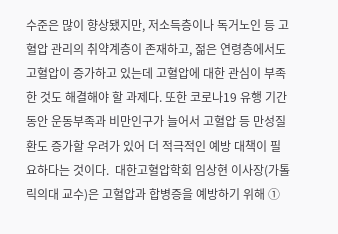수준은 많이 향상됐지만, 저소득층이나 독거노인 등 고혈압 관리의 취약계층이 존재하고, 젊은 연령층에서도 고혈압이 증가하고 있는데 고혈압에 대한 관심이 부족한 것도 해결해야 할 과제다. 또한 코로나19 유행 기간 동안 운동부족과 비만인구가 늘어서 고혈압 등 만성질환도 증가할 우려가 있어 더 적극적인 예방 대책이 필요하다는 것이다.  대한고혈압학회 임상현 이사장(가톨릭의대 교수)은 고혈압과 합병증을 예방하기 위해 ①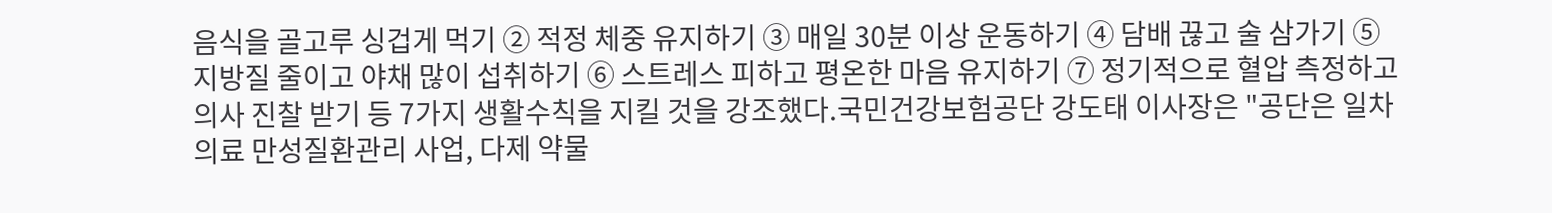음식을 골고루 싱겁게 먹기 ② 적정 체중 유지하기 ③ 매일 30분 이상 운동하기 ④ 담배 끊고 술 삼가기 ⑤ 지방질 줄이고 야채 많이 섭취하기 ⑥ 스트레스 피하고 평온한 마음 유지하기 ⑦ 정기적으로 혈압 측정하고 의사 진찰 받기 등 7가지 생활수칙을 지킬 것을 강조했다.국민건강보험공단 강도태 이사장은 "공단은 일차의료 만성질환관리 사업, 다제 약물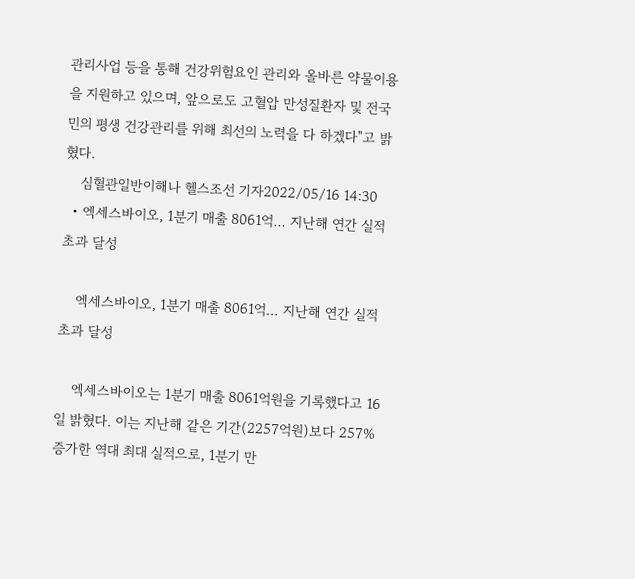관리사업 등을 통해 건강위험요인 관리와 올바른 약물이용을 지원하고 있으며, 앞으로도 고혈압 만성질환자 및 전국민의 평생 건강관리를 위해 최선의 노력을 다 하겠다"고 밝혔다.
    심혈관일반이해나 헬스조선 기자2022/05/16 14:30
  • 엑세스바이오, 1분기 매출 8061억… 지난해 연간 실적 초과 달성

    엑세스바이오, 1분기 매출 8061억… 지난해 연간 실적 초과 달성

    엑세스바이오는 1분기 매출 8061억원을 기록했다고 16일 밝혔다. 이는 지난해 같은 기간(2257억원)보다 257% 증가한 역대 최대 실적으로, 1분기 만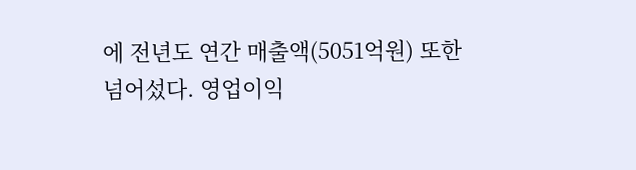에 전년도 연간 매출액(5051억원) 또한 넘어섰다. 영업이익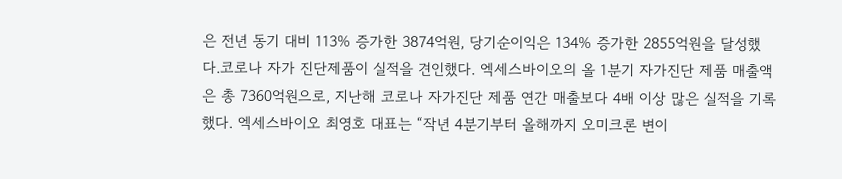은 전년 동기 대비 113% 증가한 3874억원, 당기순이익은 134% 증가한 2855억원을 달성했다.코로나 자가 진단제품이 실적을 견인했다. 엑세스바이오의 올 1분기 자가진단 제품 매출액은 총 7360억원으로, 지난해 코로나 자가진단 제품 연간 매출보다 4배 이상 많은 실적을 기록했다. 엑세스바이오 최영호 대표는 “작년 4분기부터 올해까지 오미크론 변이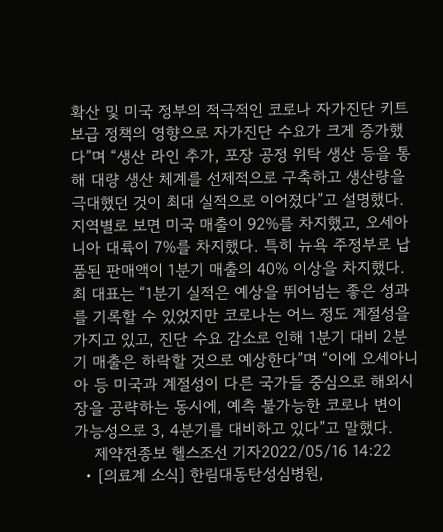확산 및 미국 정부의 적극적인 코로나 자가진단 키트 보급 정책의 영향으로 자가진단 수요가 크게 증가했다”며 “생산 라인 추가, 포장 공정 위탁 생산 등을 통해 대량 생산 체계를 선제적으로 구축하고 생산량을 극대했던 것이 최대 실적으로 이어졌다”고 설명했다.지역별로 보면 미국 매출이 92%를 차지했고, 오세아니아 대륙이 7%를 차지했다. 특히 뉴욕 주정부로 납품된 판매액이 1분기 매출의 40% 이상을 차지했다. 최 대표는 “1분기 실적은 예상을 뛰어넘는 좋은 성과를 기록할 수 있었지만 코로나는 어느 정도 계절성을 가지고 있고, 진단 수요 감소로 인해 1분기 대비 2분기 매출은 하락할 것으로 예상한다”며 “이에 오세아니아 등 미국과 계절성이 다른 국가들 중심으로 해외시장을 공략하는 동시에, 예측 불가능한 코로나 변이 가능성으로 3, 4분기를 대비하고 있다”고 말했다.
    제약전종보 헬스조선 기자2022/05/16 14:22
  • [의료계 소식] 한림대동탄성심병원,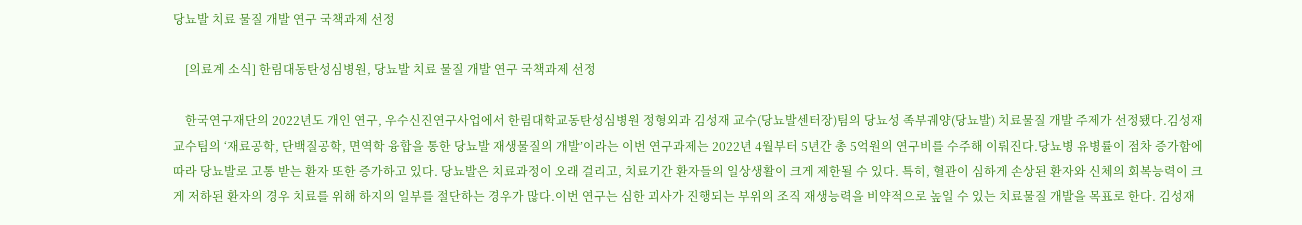당뇨발 치료 물질 개발 연구 국책과제 선정

    [의료계 소식] 한림대동탄성심병원, 당뇨발 치료 물질 개발 연구 국책과제 선정

    한국연구재단의 2022년도 개인 연구, 우수신진연구사업에서 한림대학교동탄성심병원 정형외과 김성재 교수(당뇨발센터장)팀의 당뇨성 족부궤양(당뇨발) 치료물질 개발 주제가 선정됐다.김성재 교수팀의 ‘재료공학, 단백질공학, 면역학 융합을 통한 당뇨발 재생물질의 개발’이라는 이번 연구과제는 2022년 4월부터 5년간 총 5억원의 연구비를 수주해 이뤄진다.당뇨병 유병률이 점차 증가함에 따라 당뇨발로 고통 받는 환자 또한 증가하고 있다. 당뇨발은 치료과정이 오래 걸리고, 치료기간 환자들의 일상생활이 크게 제한될 수 있다. 특히, 혈관이 심하게 손상된 환자와 신체의 회복능력이 크게 저하된 환자의 경우 치료를 위해 하지의 일부를 절단하는 경우가 많다.이번 연구는 심한 괴사가 진행되는 부위의 조직 재생능력을 비약적으로 높일 수 있는 치료물질 개발을 목표로 한다. 김성재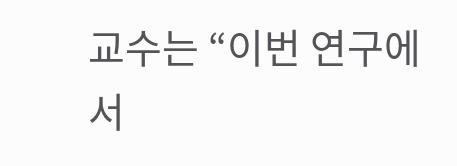교수는 “이번 연구에서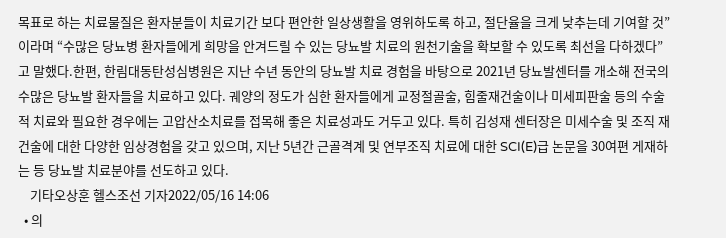목표로 하는 치료물질은 환자분들이 치료기간 보다 편안한 일상생활을 영위하도록 하고, 절단율을 크게 낮추는데 기여할 것”이라며 “수많은 당뇨병 환자들에게 희망을 안겨드릴 수 있는 당뇨발 치료의 원천기술을 확보할 수 있도록 최선을 다하겠다”고 말했다.한편, 한림대동탄성심병원은 지난 수년 동안의 당뇨발 치료 경험을 바탕으로 2021년 당뇨발센터를 개소해 전국의 수많은 당뇨발 환자들을 치료하고 있다. 궤양의 정도가 심한 환자들에게 교정절골술, 힘줄재건술이나 미세피판술 등의 수술적 치료와 필요한 경우에는 고압산소치료를 접목해 좋은 치료성과도 거두고 있다. 특히 김성재 센터장은 미세수술 및 조직 재건술에 대한 다양한 임상경험을 갖고 있으며, 지난 5년간 근골격계 및 연부조직 치료에 대한 SCI(E)급 논문을 30여편 게재하는 등 당뇨발 치료분야를 선도하고 있다.
    기타오상훈 헬스조선 기자2022/05/16 14:06
  • 의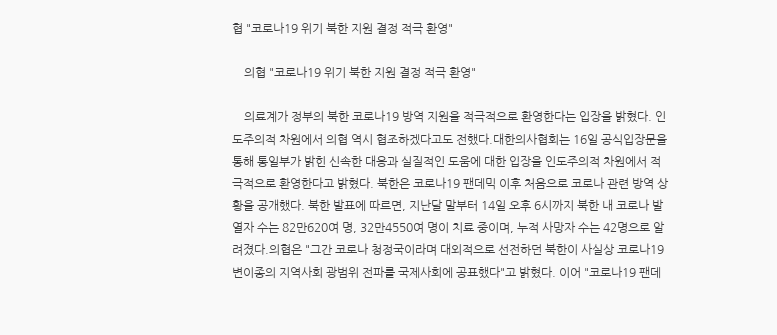협 "코로나19 위기 북한 지원 결정 적극 환영"

    의협 "코로나19 위기 북한 지원 결정 적극 환영"

    의료계가 정부의 북한 코로나19 방역 지원을 적극적으로 환영한다는 입장을 밝혔다. 인도주의적 차원에서 의협 역시 협조하겠다고도 전했다.대한의사협회는 16일 공식입장문을 통해 통일부가 밝힌 신속한 대응과 실질적인 도움에 대한 입장을 인도주의적 차원에서 적극적으로 환영한다고 밝혔다. 북한은 코로나19 팬데믹 이후 처음으로 코로나 관련 방역 상황을 공개했다. 북한 발표에 따르면, 지난달 말부터 14일 오후 6시까지 북한 내 코로나 발열자 수는 82만620여 명, 32만4550여 명이 치료 중이며, 누적 사망자 수는 42명으로 알려졌다.의협은 "그간 코로나 청정국이라며 대외적으로 선전하던 북한이 사실상 코로나19 변이종의 지역사회 광범위 전파를 국제사회에 공표했다"고 밝혔다. 이어 "코로나19 팬데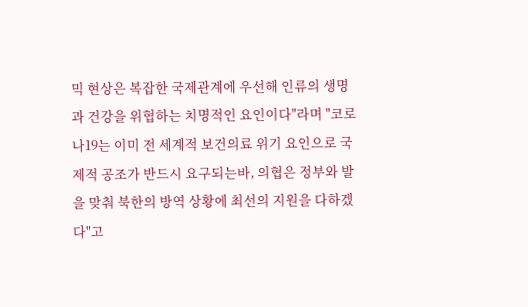믹 현상은 복잡한 국제관계에 우선해 인류의 생명과 건강을 위협하는 치명적인 요인이다"라며 "코로나19는 이미 전 세계적 보건의료 위기 요인으로 국제적 공조가 반드시 요구되는바, 의협은 정부와 발을 맞춰 북한의 방역 상황에 최선의 지원을 다하겠다"고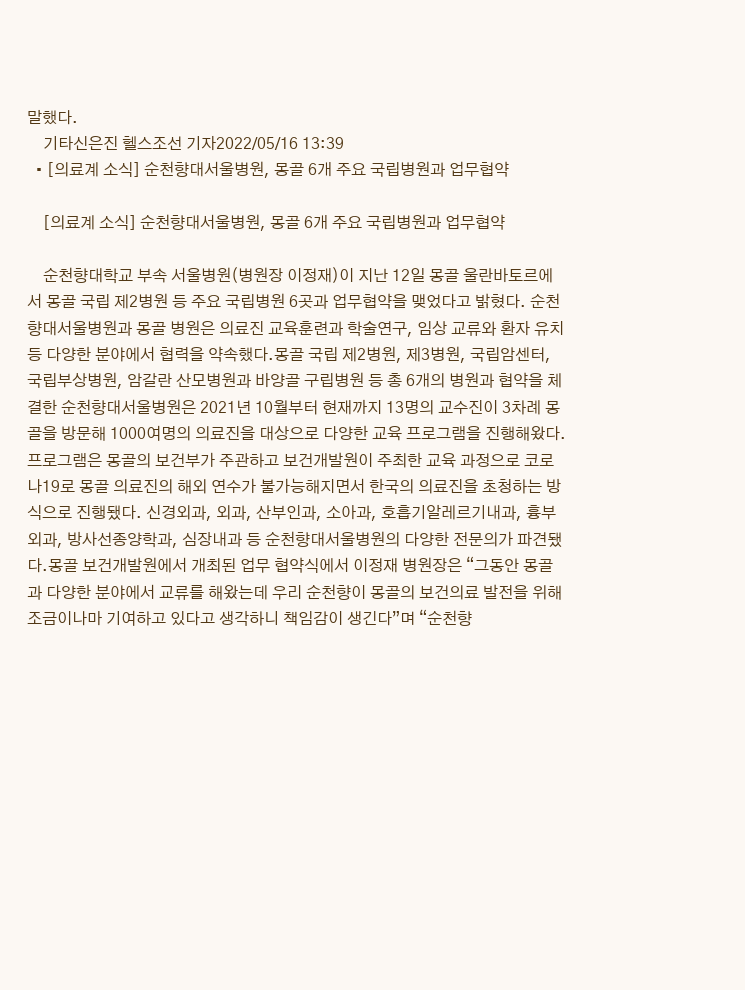말했다.
    기타신은진 헬스조선 기자2022/05/16 13:39
  • [의료계 소식] 순천향대서울병원, 몽골 6개 주요 국립병원과 업무협약

    [의료계 소식] 순천향대서울병원, 몽골 6개 주요 국립병원과 업무협약

    순천향대학교 부속 서울병원(병원장 이정재)이 지난 12일 몽골 울란바토르에서 몽골 국립 제2병원 등 주요 국립병원 6곳과 업무협약을 맺었다고 밝혔다. 순천향대서울병원과 몽골 병원은 의료진 교육훈련과 학술연구, 임상 교류와 환자 유치 등 다양한 분야에서 협력을 약속했다.몽골 국립 제2병원, 제3병원, 국립암센터, 국립부상병원, 암갈란 산모병원과 바양골 구립병원 등 총 6개의 병원과 협약을 체결한 순천향대서울병원은 2021년 10월부터 현재까지 13명의 교수진이 3차례 몽골을 방문해 1000여명의 의료진을 대상으로 다양한 교육 프로그램을 진행해왔다.프로그램은 몽골의 보건부가 주관하고 보건개발원이 주최한 교육 과정으로 코로나19로 몽골 의료진의 해외 연수가 불가능해지면서 한국의 의료진을 초청하는 방식으로 진행됐다. 신경외과, 외과, 산부인과, 소아과, 호흡기알레르기내과, 흉부외과, 방사선종양학과, 심장내과 등 순천향대서울병원의 다양한 전문의가 파견됐다.몽골 보건개발원에서 개최된 업무 협약식에서 이정재 병원장은 “그동안 몽골과 다양한 분야에서 교류를 해왔는데 우리 순천향이 몽골의 보건의료 발전을 위해 조금이나마 기여하고 있다고 생각하니 책임감이 생긴다”며 “순천향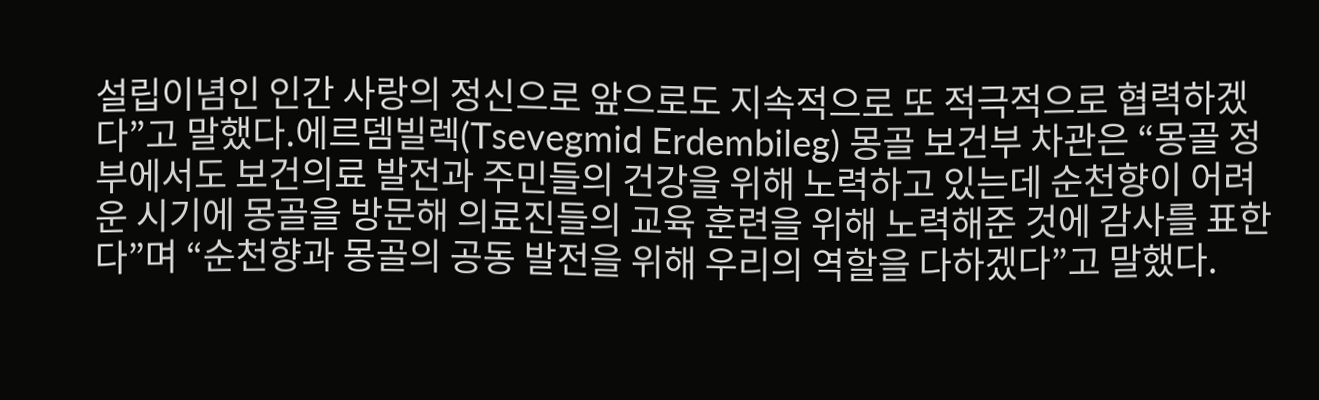설립이념인 인간 사랑의 정신으로 앞으로도 지속적으로 또 적극적으로 협력하겠다”고 말했다.에르뎀빌렉(Tsevegmid Erdembileg) 몽골 보건부 차관은 “몽골 정부에서도 보건의료 발전과 주민들의 건강을 위해 노력하고 있는데 순천향이 어려운 시기에 몽골을 방문해 의료진들의 교육 훈련을 위해 노력해준 것에 감사를 표한다”며 “순천향과 몽골의 공동 발전을 위해 우리의 역할을 다하겠다”고 말했다.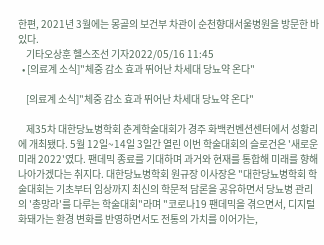한편, 2021년 3월에는 몽골의 보건부 차관이 순천향대서울병원을 방문한 바 있다.
    기타오상훈 헬스조선 기자2022/05/16 11:45
  • [의료계 소식]"체중 감소 효과 뛰어난 차세대 당뇨약 온다"

    [의료계 소식]"체중 감소 효과 뛰어난 차세대 당뇨약 온다"

    제35차 대한당뇨병학회 춘계학술대회가 경주 화백컨벤션센터에서 성황리에 개최됐다. 5월 12일~14일 3일간 열린 이번 학술대회의 슬로건은 '새로운 미래 2022'였다. 팬데믹 종료를 기대하며 과거와 현재를 통합해 미래를 향해 나아가겠다는 취지다. 대한당뇨병학회 원규장 이사장은 "대한당뇨병학회 학술대회는 기초부터 임상까지 최신의 학문적 담론을 공유하면서 당뇨병 관리의 '총망라'를 다루는 학술대회"라며 "코로나19 팬데믹을 겪으면서, 디지털화돼가는 환경 변화를 반영하면서도 전통의 가치를 이어가는,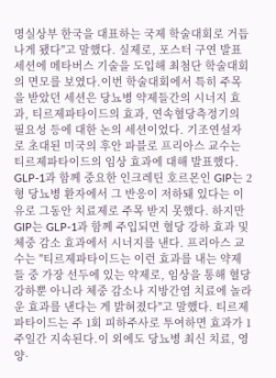명실상부 한국을 대표하는 국제 학술대회로 거듭나게 됐다"고 말했다. 실제로, 포스터 구연 발표 세션에 메타버스 기술을 도입해 최첨단 학술대회의 면모를 보였다.이번 학술대회에서 특히 주목을 받았던 세션은 당뇨병 약제들간의 시너지 효과, 티르제파타이드의 효과, 연속혈당측정기의 필요성 등에 대한 논의 세션이었다. 기조연설자로 초대된 미국의 후안 파블로 프리아스 교수는 티르제파타이드의 임상 효과에 대해 발표했다. GLP-1과 함께 중요한 인크레틴 호르몬인 GIP는 2형 당뇨병 환자에서 그 반응이 저하돼 있다는 이유로 그동안 치료제로 주목 받지 못했다. 하지만 GIP는 GLP-1과 함께 주입되면 혈당 강하 효과 및 체중 감소 효과에서 시너지를 낸다. 프리아스 교수는 "티르제파타이드는 이런 효과를 내는 약제들 중 가장 선두에 있는 약제로, 임상을 통해 혈당 강하뿐 아니라 체중 감소나 지방간염 치료에 놀라운 효과를 낸다는 게 밝혀졌다"고 말했다. 티르제파타이드는 주 1회 피하주사로 투여하면 효과가 1주일간 지속된다.이 외에도 당뇨병 최신 치료, 영양·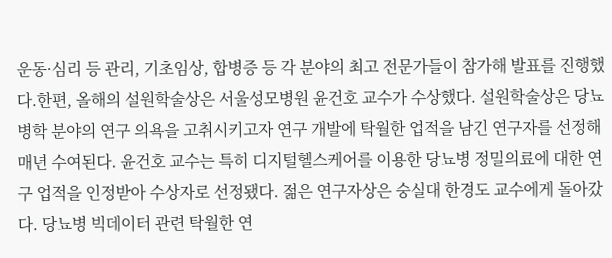운동·심리 등 관리, 기초임상, 합병증 등 각 분야의 최고 전문가들이 참가해 발표를 진행했다.한편, 올해의 설원학술상은 서울성모병원 윤건호 교수가 수상했다. 설원학술상은 당뇨병학 분야의 연구 의욕을 고취시키고자 연구 개발에 탁월한 업적을 남긴 연구자를 선정해 매년 수여된다. 윤건호 교수는 특히 디지털헬스케어를 이용한 당뇨병 정밀의료에 대한 연구 업적을 인정받아 수상자로 선정됐다. 젊은 연구자상은 숭실대 한경도 교수에게 돌아갔다. 당뇨병 빅데이터 관련 탁월한 연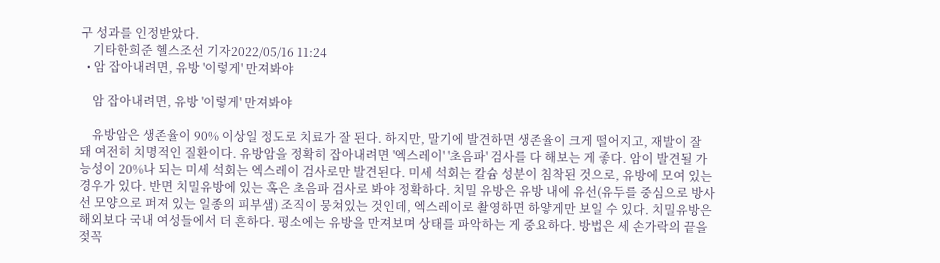구 성과를 인정받았다.
    기타한희준 헬스조선 기자2022/05/16 11:24
  • 암 잡아내려면, 유방 '이렇게' 만져봐야

    암 잡아내려면, 유방 '이렇게' 만져봐야

    유방암은 생존율이 90% 이상일 정도로 치료가 잘 된다. 하지만, 말기에 발견하면 생존율이 크게 떨어지고, 재발이 잘 돼 여전히 치명적인 질환이다. 유방암을 정확히 잡아내려면 '엑스레이' '초음파' 검사를 다 해보는 게 좋다. 암이 발견될 가능성이 20%나 되는 미세 석회는 엑스레이 검사로만 발견된다. 미세 석회는 칼슘 성분이 침착된 것으로, 유방에 모여 있는 경우가 있다. 반면 치밀유방에 있는 혹은 초음파 검사로 봐야 정확하다. 치밀 유방은 유방 내에 유선(유두를 중심으로 방사선 모양으로 퍼져 있는 일종의 피부샘) 조직이 뭉쳐있는 것인데, 엑스레이로 촬영하면 하얗게만 보일 수 있다. 치밀유방은 해외보다 국내 여성들에서 더 흔하다. 평소에는 유방을 만져보며 상태를 파악하는 게 중요하다. 방법은 세 손가락의 끝을 젖꼭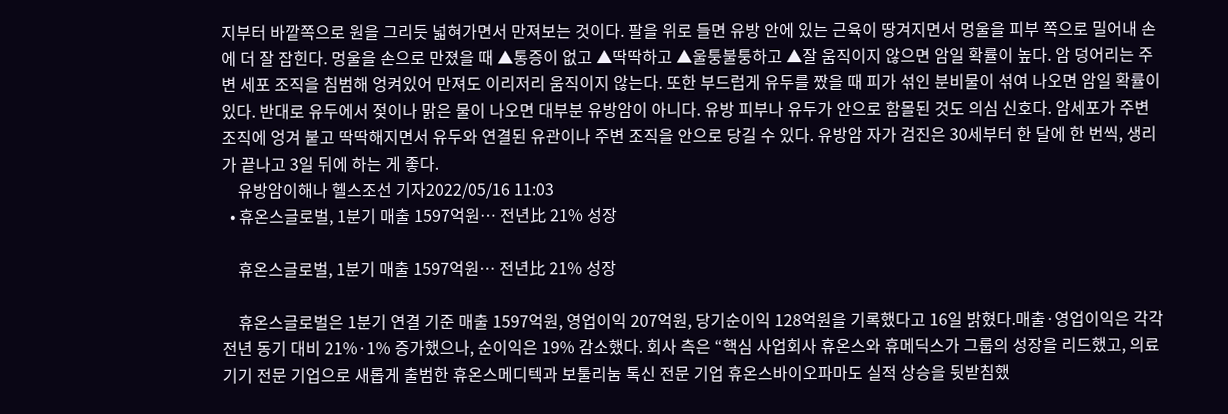지부터 바깥쪽으로 원을 그리듯 넓혀가면서 만져보는 것이다. 팔을 위로 들면 유방 안에 있는 근육이 땅겨지면서 멍울을 피부 쪽으로 밀어내 손에 더 잘 잡힌다. 멍울을 손으로 만졌을 때 ▲통증이 없고 ▲딱딱하고 ▲울퉁불퉁하고 ▲잘 움직이지 않으면 암일 확률이 높다. 암 덩어리는 주변 세포 조직을 침범해 엉켜있어 만져도 이리저리 움직이지 않는다. 또한 부드럽게 유두를 짰을 때 피가 섞인 분비물이 섞여 나오면 암일 확률이 있다. 반대로 유두에서 젖이나 맑은 물이 나오면 대부분 유방암이 아니다. 유방 피부나 유두가 안으로 함몰된 것도 의심 신호다. 암세포가 주변 조직에 엉겨 붙고 딱딱해지면서 유두와 연결된 유관이나 주변 조직을 안으로 당길 수 있다. 유방암 자가 검진은 30세부터 한 달에 한 번씩, 생리가 끝나고 3일 뒤에 하는 게 좋다.
    유방암이해나 헬스조선 기자2022/05/16 11:03
  • 휴온스글로벌, 1분기 매출 1597억원… 전년比 21% 성장

    휴온스글로벌, 1분기 매출 1597억원… 전년比 21% 성장

    휴온스글로벌은 1분기 연결 기준 매출 1597억원, 영업이익 207억원, 당기순이익 128억원을 기록했다고 16일 밝혔다.매출·영업이익은 각각 전년 동기 대비 21%·1% 증가했으나, 순이익은 19% 감소했다. 회사 측은 “핵심 사업회사 휴온스와 휴메딕스가 그룹의 성장을 리드했고, 의료기기 전문 기업으로 새롭게 출범한 휴온스메디텍과 보툴리눔 톡신 전문 기업 휴온스바이오파마도 실적 상승을 뒷받침했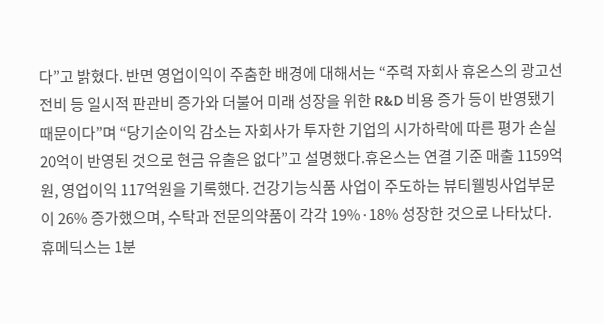다”고 밝혔다. 반면 영업이익이 주춤한 배경에 대해서는 “주력 자회사 휴온스의 광고선전비 등 일시적 판관비 증가와 더불어 미래 성장을 위한 R&D 비용 증가 등이 반영됐기 때문이다”며 “당기순이익 감소는 자회사가 투자한 기업의 시가하락에 따른 평가 손실 20억이 반영된 것으로 현금 유출은 없다”고 설명했다.휴온스는 연결 기준 매출 1159억원, 영업이익 117억원을 기록했다. 건강기능식품 사업이 주도하는 뷰티웰빙사업부문이 26% 증가했으며, 수탁과 전문의약품이 각각 19%·18% 성장한 것으로 나타났다.휴메딕스는 1분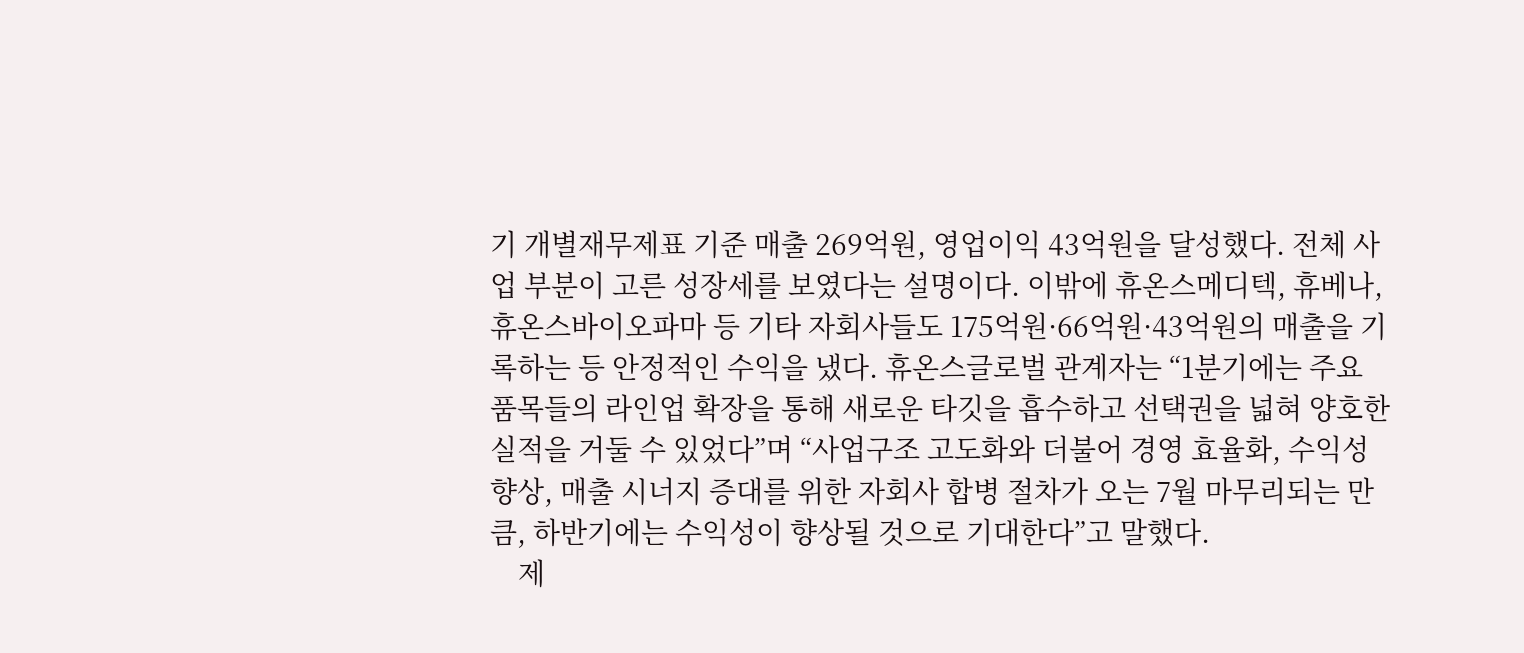기 개별재무제표 기준 매출 269억원, 영업이익 43억원을 달성했다. 전체 사업 부분이 고른 성장세를 보였다는 설명이다. 이밖에 휴온스메디텍, 휴베나, 휴온스바이오파마 등 기타 자회사들도 175억원·66억원·43억원의 매출을 기록하는 등 안정적인 수익을 냈다. 휴온스글로벌 관계자는 “1분기에는 주요 품목들의 라인업 확장을 통해 새로운 타깃을 흡수하고 선택권을 넓혀 양호한 실적을 거둘 수 있었다”며 “사업구조 고도화와 더불어 경영 효율화, 수익성 향상, 매출 시너지 증대를 위한 자회사 합병 절차가 오는 7월 마무리되는 만큼, 하반기에는 수익성이 향상될 것으로 기대한다”고 말했다.
    제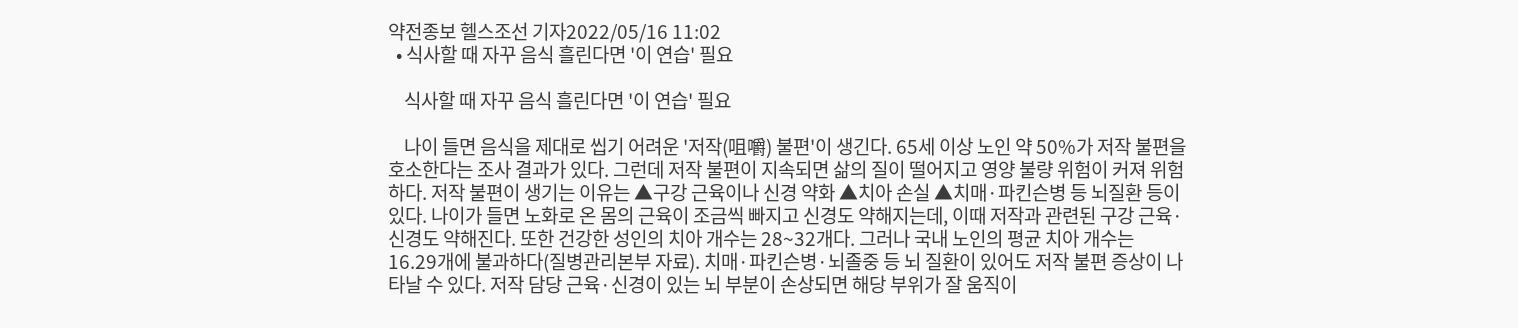약전종보 헬스조선 기자2022/05/16 11:02
  • 식사할 때 자꾸 음식 흘린다면 '이 연습' 필요

    식사할 때 자꾸 음식 흘린다면 '이 연습' 필요

    나이 들면 음식을 제대로 씹기 어려운 '저작(咀嚼) 불편'이 생긴다. 65세 이상 노인 약 50%가 저작 불편을 호소한다는 조사 결과가 있다. 그런데 저작 불편이 지속되면 삶의 질이 떨어지고 영양 불량 위험이 커져 위험하다. 저작 불편이 생기는 이유는 ▲구강 근육이나 신경 약화 ▲치아 손실 ▲치매·파킨슨병 등 뇌질환 등이 있다. 나이가 들면 노화로 온 몸의 근육이 조금씩 빠지고 신경도 약해지는데, 이때 저작과 관련된 구강 근육·신경도 약해진다. 또한 건강한 성인의 치아 개수는 28~32개다. 그러나 국내 노인의 평균 치아 개수는 16.29개에 불과하다(질병관리본부 자료). 치매·파킨슨병·뇌졸중 등 뇌 질환이 있어도 저작 불편 증상이 나타날 수 있다. 저작 담당 근육·신경이 있는 뇌 부분이 손상되면 해당 부위가 잘 움직이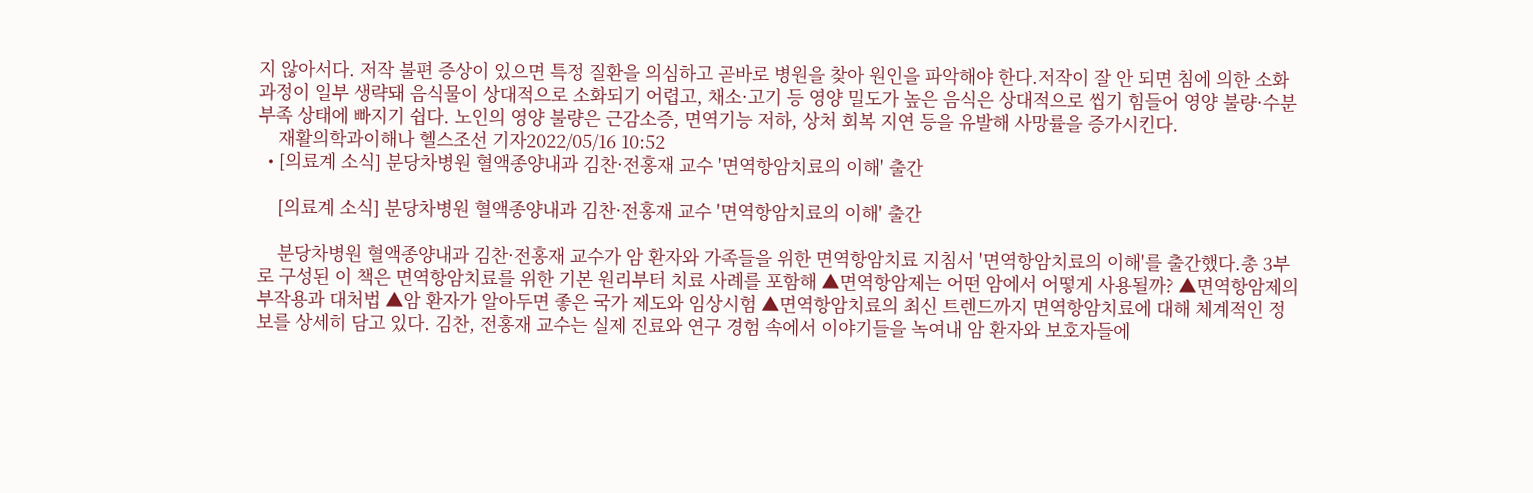지 않아서다. 저작 불편 증상이 있으면 특정 질환을 의심하고 곧바로 병원을 찾아 원인을 파악해야 한다.저작이 잘 안 되면 침에 의한 소화 과정이 일부 생략돼 음식물이 상대적으로 소화되기 어렵고, 채소·고기 등 영양 밀도가 높은 음식은 상대적으로 씹기 힘들어 영양 불량·수분 부족 상태에 빠지기 쉽다. 노인의 영양 불량은 근감소증, 면역기능 저하, 상처 회복 지연 등을 유발해 사망률을 증가시킨다.
    재활의학과이해나 헬스조선 기자2022/05/16 10:52
  • [의료계 소식] 분당차병원 혈액종양내과 김찬·전홍재 교수 '면역항암치료의 이해' 출간

    [의료계 소식] 분당차병원 혈액종양내과 김찬·전홍재 교수 '면역항암치료의 이해' 출간

    분당차병원 혈액종양내과 김찬·전홍재 교수가 암 환자와 가족들을 위한 면역항암치료 지침서 '면역항암치료의 이해'를 출간했다.총 3부로 구성된 이 책은 면역항암치료를 위한 기본 원리부터 치료 사례를 포함해 ▲면역항암제는 어떤 암에서 어떻게 사용될까? ▲면역항암제의 부작용과 대처법 ▲암 환자가 알아두면 좋은 국가 제도와 임상시험 ▲면역항암치료의 최신 트렌드까지 면역항암치료에 대해 체계적인 정보를 상세히 담고 있다. 김찬, 전홍재 교수는 실제 진료와 연구 경험 속에서 이야기들을 녹여내 암 환자와 보호자들에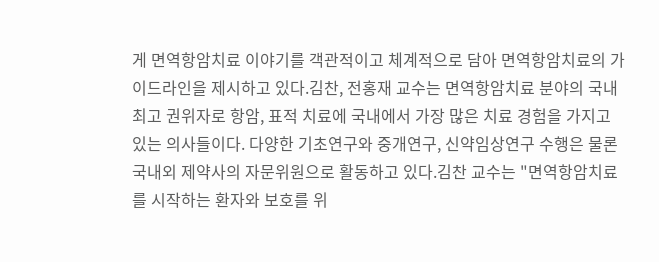게 면역항암치료 이야기를 객관적이고 체계적으로 담아 면역항암치료의 가이드라인을 제시하고 있다.김찬, 전홍재 교수는 면역항암치료 분야의 국내 최고 권위자로 항암, 표적 치료에 국내에서 가장 많은 치료 경험을 가지고 있는 의사들이다. 다양한 기초연구와 중개연구, 신약임상연구 수행은 물론 국내외 제약사의 자문위원으로 활동하고 있다.김찬 교수는 "면역항암치료를 시작하는 환자와 보호를 위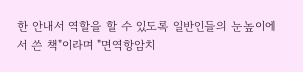한 안내서 역할을 할 수 있도록 일반인들의 눈높이에서 쓴 책"이라며 "면역항암치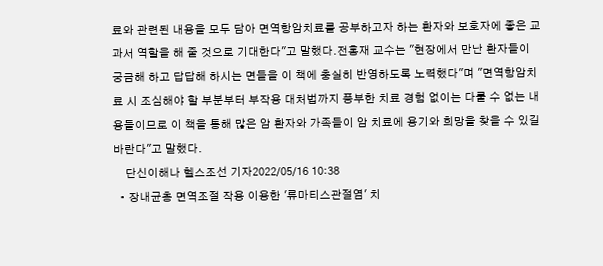료와 관련된 내용을 모두 담아 면역항암치료를 공부하고자 하는 환자와 보호자에 좋은 교과서 역할을 해 줄 것으로 기대한다"고 말했다.전홍재 교수는 "현장에서 만난 환자들이 궁금해 하고 답답해 하시는 면들을 이 책에 충실히 반영하도록 노력했다"며 "면역항암치료 시 조심해야 할 부분부터 부작용 대처법까지 풍부한 치료 경험 없이는 다룰 수 없는 내용들이므로 이 책을 통해 많은 암 환자와 가족들이 암 치료에 용기와 희망을 찾을 수 있길 바란다"고 말했다.
    단신이해나 헬스조선 기자2022/05/16 10:38
  • 장내균총 면역조절 작용 이용한 '류마티스관절염' 치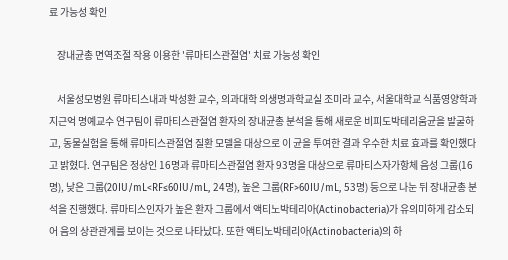료 가능성 확인

    장내균총 면역조절 작용 이용한 '류마티스관절염' 치료 가능성 확인

    서울성모병원 류마티스내과 박성환 교수, 의과대학 의생명과학교실 조미라 교수, 서울대학교 식품영양학과 지근억 명예교수 연구팀이 류마티스관절염 환자의 장내균총 분석을 통해 새로운 비피도박테리움균을 발굴하고, 동물실험을 통해 류마티스관절염 질환 모델을 대상으로 이 균을 투여한 결과 우수한 치료 효과를 확인했다고 밝혔다. 연구팀은 정상인 16명과 류마티스관절염 환자 93명을 대상으로 류마티스자가항체 음성 그룹(16명), 낮은 그룹(20IU/mL<RF≤60IU/mL, 24명), 높은 그룹(RF>60IU/mL, 53명) 등으로 나눈 뒤 장내균총 분석을 진행했다. 류마티스인자가 높은 환자 그룹에서 액티노박테리아(Actinobacteria)가 유의미하게 감소되어 음의 상관관계를 보이는 것으로 나타났다. 또한 액티노박테리아(Actinobacteria)의 하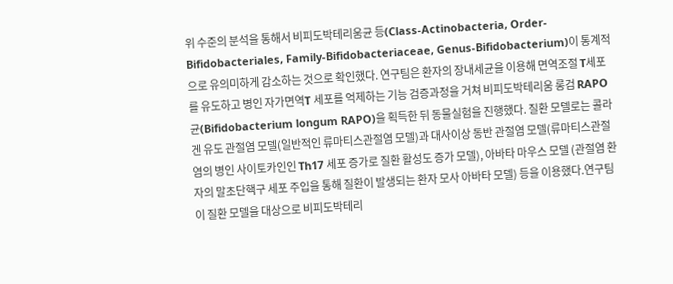위 수준의 분석을 통해서 비피도박테리움균 등(Class-Actinobacteria, Order-Bifidobacteriales, Family-Bifidobacteriaceae, Genus-Bifidobacterium)이 통계적으로 유의미하게 감소하는 것으로 확인했다. 연구팀은 환자의 장내세균을 이용해 면역조절 T세포를 유도하고 병인 자가면역T 세포를 억제하는 기능 검증과정을 거쳐 비피도박테리움 롱검 RAPO균(Bifidobacterium longum RAPO)을 획득한 뒤 동물실험을 진행했다. 질환 모델로는 콜라겐 유도 관절염 모델(일반적인 류마티스관절염 모델)과 대사이상 동반 관절염 모델(류마티스관절염의 병인 사이토카인인 Th17 세포 증가로 질환 활성도 증가 모델), 아바타 마우스 모델 (관절염 환자의 말초단핵구 세포 주입을 통해 질환이 발생되는 환자 모사 아바타 모델) 등을 이용했다.연구팀이 질환 모델을 대상으로 비피도박테리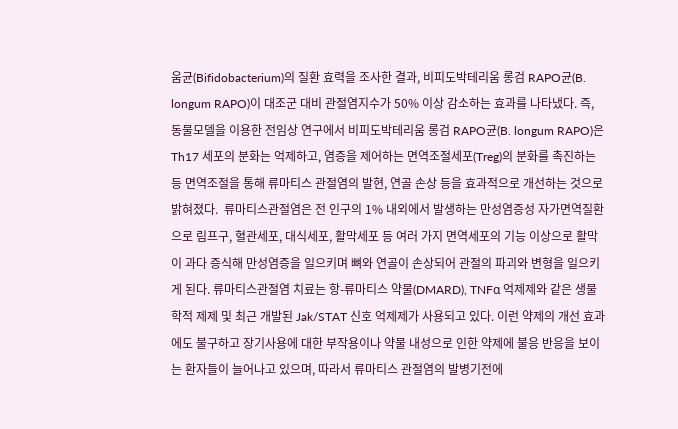움균(Bifidobacterium)의 질환 효력을 조사한 결과, 비피도박테리움 롱검 RAPO균(B. longum RAPO)이 대조군 대비 관절염지수가 50% 이상 감소하는 효과를 나타냈다. 즉, 동물모델을 이용한 전임상 연구에서 비피도박테리움 롱검 RAPO균(B. longum RAPO)은 Th17 세포의 분화는 억제하고, 염증을 제어하는 면역조절세포(Treg)의 분화를 촉진하는 등 면역조절을 통해 류마티스 관절염의 발현, 연골 손상 등을 효과적으로 개선하는 것으로 밝혀졌다.  류마티스관절염은 전 인구의 1% 내외에서 발생하는 만성염증성 자가면역질환으로 림프구, 혈관세포, 대식세포, 활막세포 등 여러 가지 면역세포의 기능 이상으로 활막이 과다 증식해 만성염증을 일으키며 뼈와 연골이 손상되어 관절의 파괴와 변형을 일으키게 된다. 류마티스관절염 치료는 항-류마티스 약물(DMARD), TNFα 억제제와 같은 생물학적 제제 및 최근 개발된 Jak/STAT 신호 억제제가 사용되고 있다. 이런 약제의 개선 효과에도 불구하고 장기사용에 대한 부작용이나 약물 내성으로 인한 약제에 불응 반응을 보이는 환자들이 늘어나고 있으며, 따라서 류마티스 관절염의 발병기전에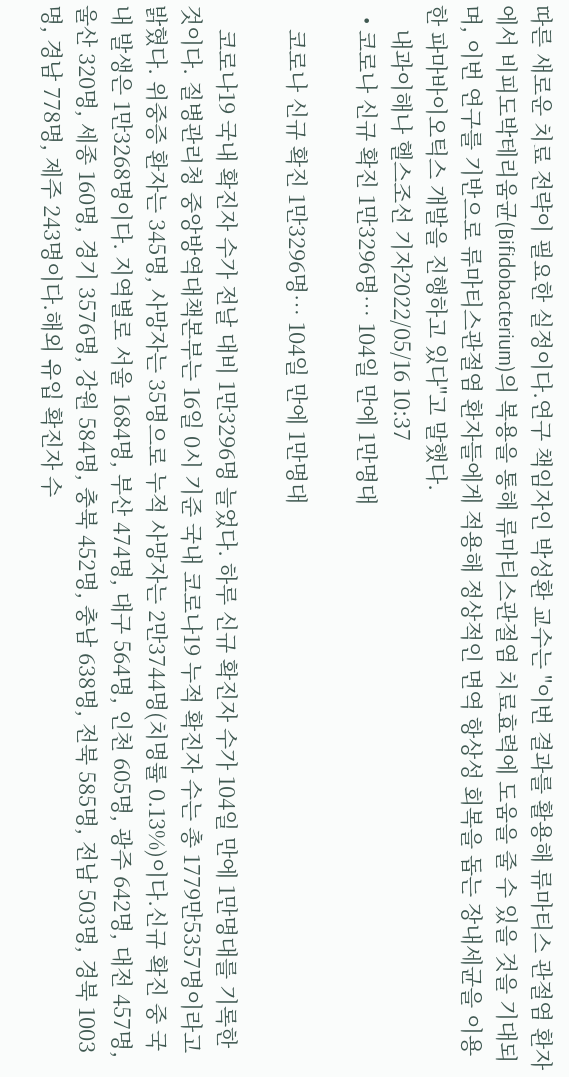따른 새로운 치료 전략이 필요한 실정이다.연구 책임자인 박성환 교수는 "이번 결과를 활용해 류마티스 관절염 환자에서 비피도박테리움균(Bifidobacterium)의 복용을 통해 류마티스관절염 치료효력에 도움을 줄 수 있을 것을 기대되며, 이번 연구를 기반으로 류마티스관절염 환자들에게 적용해 정상적인 면역 항상성 회복을 돕는 장내세균을 이용한 파마바이오틱스 개발을 진행하고 있다"고 말했다.
    내과이해나 헬스조선 기자2022/05/16 10:37
  • 코로나 신규 확진 1만3296명… 104일 만에 1만명대

    코로나 신규 확진 1만3296명… 104일 만에 1만명대

    코로나19 국내 확진자 수가 전날 대비 1만3296명 늘었다. 하루 신규 확진자 수가 104일 만에 1만명대를 기록한 것이다. 질병관리청 중앙방역대책본부는 16일 0시 기준 국내 코로나19 누적 확진자 수는 총 1779만5357명이라고 밝혔다. 위중증 환자는 345명, 사망자는 35명으로 누적 사망자는 2만3744명(치명률 0.13%)이다.신규 확진 중 국내 발생은 1만3268명이다. 지역별로 서울 1684명, 부산 474명, 대구 564명, 인천 605명, 광주 642명, 대전 457명, 울산 320명, 세종 160명, 경기 3576명, 강원 584명, 충북 452명, 충남 638명, 전북 585명, 전남 503명, 경북 1003명, 경남 778명, 제주 243명이다.해외 유입 확진자 수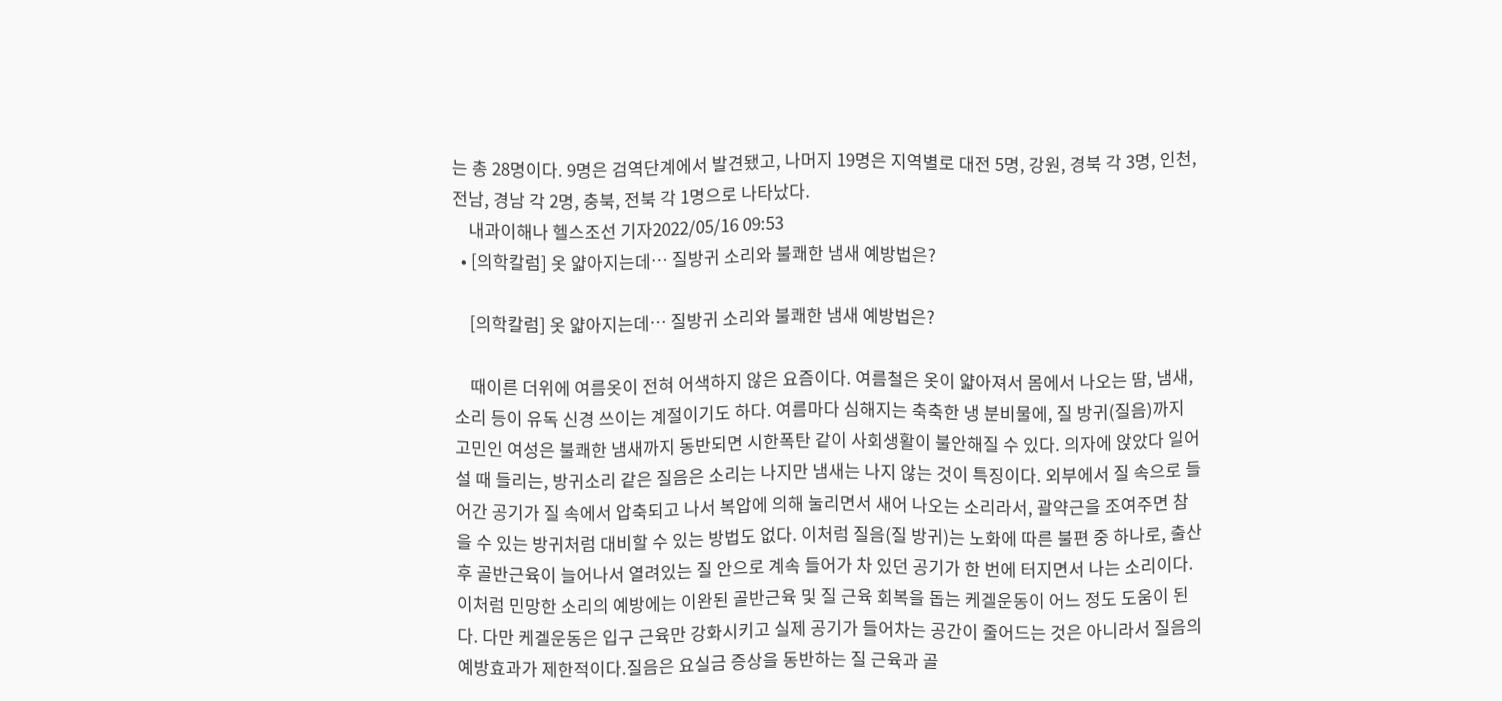는 총 28명이다. 9명은 검역단계에서 발견됐고, 나머지 19명은 지역별로 대전 5명, 강원, 경북 각 3명, 인천, 전남, 경남 각 2명, 충북, 전북 각 1명으로 나타났다.
    내과이해나 헬스조선 기자2022/05/16 09:53
  • [의학칼럼] 옷 얇아지는데… 질방귀 소리와 불쾌한 냄새 예방법은?

    [의학칼럼] 옷 얇아지는데… 질방귀 소리와 불쾌한 냄새 예방법은?

    때이른 더위에 여름옷이 전혀 어색하지 않은 요즘이다. 여름철은 옷이 얇아져서 몸에서 나오는 땀, 냄새, 소리 등이 유독 신경 쓰이는 계절이기도 하다. 여름마다 심해지는 축축한 냉 분비물에, 질 방귀(질음)까지 고민인 여성은 불쾌한 냄새까지 동반되면 시한폭탄 같이 사회생활이 불안해질 수 있다. 의자에 앉았다 일어설 때 들리는, 방귀소리 같은 질음은 소리는 나지만 냄새는 나지 않는 것이 특징이다. 외부에서 질 속으로 들어간 공기가 질 속에서 압축되고 나서 복압에 의해 눌리면서 새어 나오는 소리라서, 괄약근을 조여주면 참을 수 있는 방귀처럼 대비할 수 있는 방법도 없다. 이처럼 질음(질 방귀)는 노화에 따른 불편 중 하나로, 출산 후 골반근육이 늘어나서 열려있는 질 안으로 계속 들어가 차 있던 공기가 한 번에 터지면서 나는 소리이다. 이처럼 민망한 소리의 예방에는 이완된 골반근육 및 질 근육 회복을 돕는 케겔운동이 어느 정도 도움이 된다. 다만 케겔운동은 입구 근육만 강화시키고 실제 공기가 들어차는 공간이 줄어드는 것은 아니라서 질음의 예방효과가 제한적이다.질음은 요실금 증상을 동반하는 질 근육과 골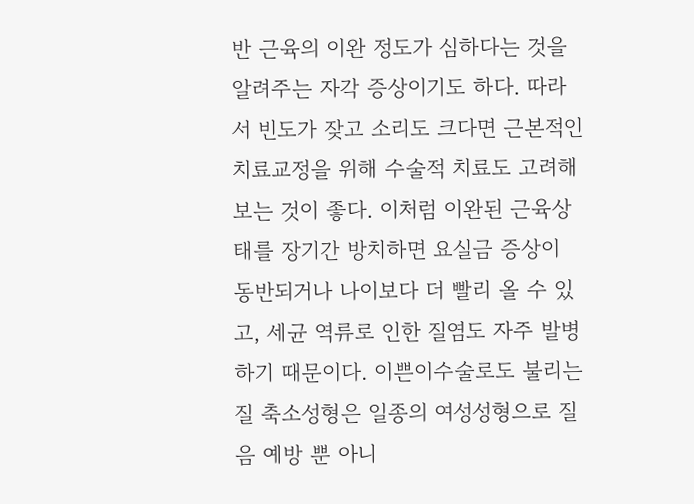반 근육의 이완 정도가 심하다는 것을 알려주는 자각 증상이기도 하다. 따라서 빈도가 잦고 소리도 크다면 근본적인 치료교정을 위해 수술적 치료도 고려해 보는 것이 좋다. 이처럼 이완된 근육상태를 장기간 방치하면 요실금 증상이 동반되거나 나이보다 더 빨리 올 수 있고, 세균 역류로 인한 질염도 자주 발병하기 때문이다. 이쁜이수술로도 불리는 질 축소성형은 일종의 여성성형으로 질음 예방 뿐 아니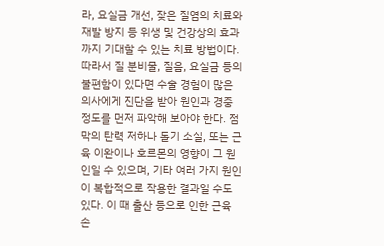라, 요실금 개선, 잦은 질염의 치료와 재발 방지 등 위생 및 건강상의 효과까지 기대할 수 있는 치료 방법이다. 따라서 질 분비물, 질음, 요실금 등의 불편함이 있다면 수술 경험이 많은 의사에게 진단을 받아 원인과 경중 정도를 먼저 파악해 보아야 한다. 점막의 탄력 저하나 돌기 소실, 또는 근육 이완이나 호르몬의 영향이 그 원인일 수 있으며, 기타 여러 가지 원인이 복합적으로 작용한 결과일 수도 있다. 이 때 출산 등으로 인한 근육 손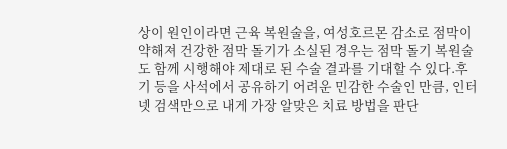상이 원인이라면 근육 복원술을, 여성호르몬 감소로 점막이 약해져 건강한 점막 돌기가 소실된 경우는 점막 돌기 복원술도 함께 시행해야 제대로 된 수술 결과를 기대할 수 있다.후기 등을 사석에서 공유하기 어려운 민감한 수술인 만큼, 인터넷 검색만으로 내게 가장 알맞은 치료 방법을 판단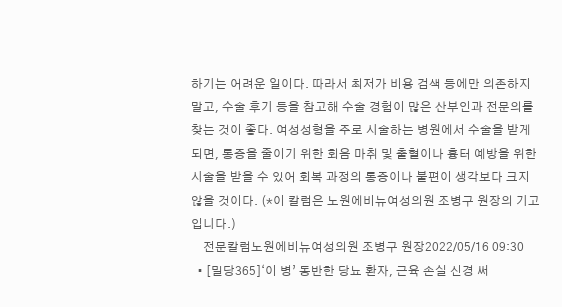하기는 어려운 일이다. 따라서 최저가 비용 검색 등에만 의존하지 말고, 수술 후기 등을 참고해 수술 경험이 많은 산부인과 전문의를 찾는 것이 좋다. 여성성형을 주로 시술하는 병원에서 수술을 받게 되면, 통증을 줄이기 위한 회음 마취 및 출혈이나 흉터 예방을 위한 시술을 받을 수 있어 회복 과정의 통증이나 불편이 생각보다 크지 않을 것이다. (*이 칼럼은 노원에비뉴여성의원 조병구 원장의 기고입니다.)
    전문칼럼노원에비뉴여성의원 조병구 원장2022/05/16 09:30
  • [밀당365]‘이 병’ 동반한 당뇨 환자, 근육 손실 신경 써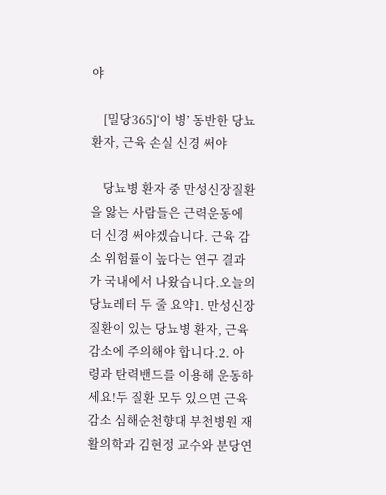야

    [밀당365]‘이 병’ 동반한 당뇨 환자, 근육 손실 신경 써야

    당뇨병 환자 중 만성신장질환을 앓는 사람들은 근력운동에 더 신경 써야겠습니다. 근육 감소 위험률이 높다는 연구 결과가 국내에서 나왔습니다.오늘의 당뇨레터 두 줄 요약1. 만성신장질환이 있는 당뇨병 환자, 근육 감소에 주의해야 합니다.2. 아령과 탄력밴드를 이용해 운동하세요!두 질환 모두 있으면 근육 감소 심해순천향대 부천병원 재활의학과 김현정 교수와 분당연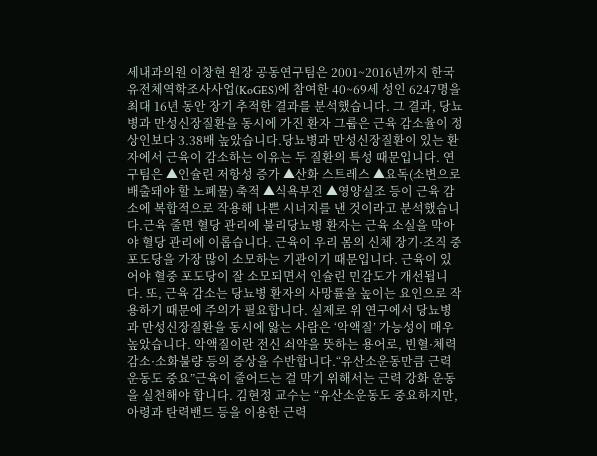세내과의원 이창현 원장 공동연구팀은 2001~2016년까지 한국유전체역학조사사업(KoGES)에 참여한 40~69세 성인 6247명을 최대 16년 동안 장기 추적한 결과를 분석했습니다. 그 결과, 당뇨병과 만성신장질환을 동시에 가진 환자 그룹은 근육 감소율이 정상인보다 3.38배 높았습니다.당뇨병과 만성신장질환이 있는 환자에서 근육이 감소하는 이유는 두 질환의 특성 때문입니다. 연구팀은 ▲인슐린 저항성 증가 ▲산화 스트레스 ▲요독(소변으로 배출돼야 할 노폐물) 축적 ▲식욕부진 ▲영양실조 등이 근육 감소에 복합적으로 작용해 나쁜 시너지를 낸 것이라고 분석했습니다.근육 줄면 혈당 관리에 불리당뇨병 환자는 근육 소실을 막아야 혈당 관리에 이롭습니다. 근육이 우리 몸의 신체 장기·조직 중 포도당을 가장 많이 소모하는 기관이기 때문입니다. 근육이 있어야 혈중 포도당이 잘 소모되면서 인슐린 민감도가 개선됩니다. 또, 근육 감소는 당뇨병 환자의 사망률을 높이는 요인으로 작용하기 때문에 주의가 필요합니다. 실제로 위 연구에서 당뇨병과 만성신장질환을 동시에 앓는 사람은 ‘악액질’ 가능성이 매우 높았습니다. 악액질이란 전신 쇠약을 뜻하는 용어로, 빈혈·체력 감소·소화불량 등의 증상을 수반합니다.“유산소운동만큼 근력운동도 중요”근육이 줄어드는 걸 막기 위해서는 근력 강화 운동을 실천해야 합니다. 김현정 교수는 “유산소운동도 중요하지만, 아령과 탄력밴드 등을 이용한 근력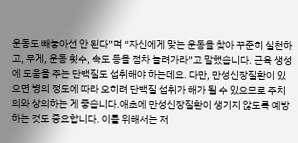운동도 빼놓아선 안 된다”며 “자신에게 맞는 운동을 찾아 꾸준히 실천하고, 무게, 운동 횟수, 속도 등을 점차 늘려가라”고 말했습니다. 근육 생성에 도움을 주는 단백질도 섭취해야 하는데요. 다만, 만성신장질환이 있으면 병의 정도에 따라 오히려 단백질 섭취가 해가 될 수 있으므로 주치의와 상의하는 게 좋습니다.애초에 만성신장질환이 생기지 않도록 예방하는 것도 중요합니다. 이를 위해서는 저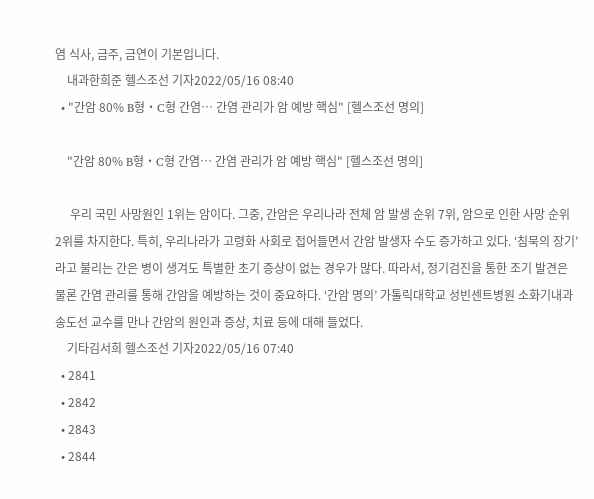염 식사, 금주, 금연이 기본입니다.
    내과한희준 헬스조선 기자2022/05/16 08:40
  • "간암 80% B형‧C형 간염… 간염 관리가 암 예방 핵심" [헬스조선 명의]

    "간암 80% B형‧C형 간염… 간염 관리가 암 예방 핵심" [헬스조선 명의]

     우리 국민 사망원인 1위는 암이다. 그중, 간암은 우리나라 전체 암 발생 순위 7위, 암으로 인한 사망 순위 2위를 차지한다. 특히, 우리나라가 고령화 사회로 접어들면서 간암 발생자 수도 증가하고 있다. ‘침묵의 장기’라고 불리는 간은 병이 생겨도 특별한 초기 증상이 없는 경우가 많다. 따라서, 정기검진을 통한 조기 발견은 물론 간염 관리를 통해 간암을 예방하는 것이 중요하다. ‘간암 명의’ 가톨릭대학교 성빈센트병원 소화기내과 송도선 교수를 만나 간암의 원인과 증상, 치료 등에 대해 들었다.
    기타김서희 헬스조선 기자2022/05/16 07:40
  • 2841
  • 2842
  • 2843
  • 2844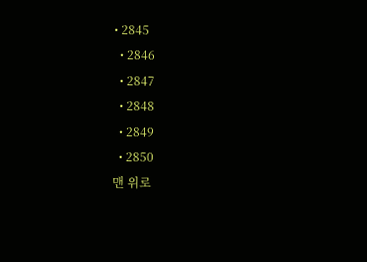• 2845
  • 2846
  • 2847
  • 2848
  • 2849
  • 2850
맨 위로